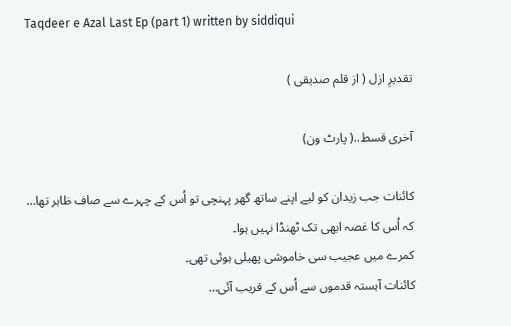Taqdeer e Azal Last Ep (part 1) written by siddiqui

تقدیرِ ازل ( از قلم صدیقی )

آخری قسط..( پارٹ ون)

کائنات جب زیدان کو لیے اپنے ساتھ گھر پہنچی تو اُس کے چہرے سے صاف ظاہر تھا…
کہ اُس کا غصہ ابھی تک ٹھنڈا نہیں ہوا۔
کمرے میں عجیب سی خاموشی پھیلی ہوئی تھی۔
کائنات آہستہ قدموں سے اُس کے قریب آئی…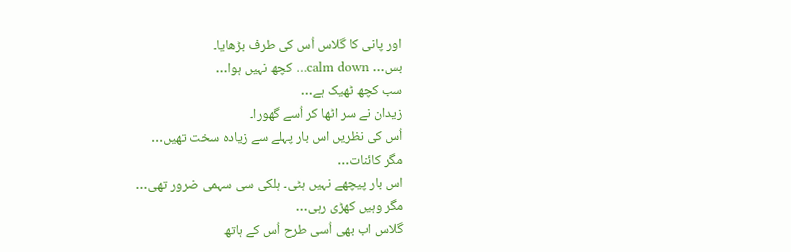اور پانی کا گلاس اُس کی طرف بڑھایا۔
بس… calm down… کچھ نہیں ہوا…
سب کچھ ٹھیک ہے…
زیدان نے سر اٹھا کر اُسے گھورا۔
اُس کی نظریں اس بار پہلے سے زیادہ سخت تھیں…
مگر کائنات…
اس بار پیچھے نہیں ہٹی۔ ہلکی سی سہمی ضرور تھی…
مگر وہیں کھڑی رہی…
گلاس اب بھی اُسی طرح اُس کے ہاتھ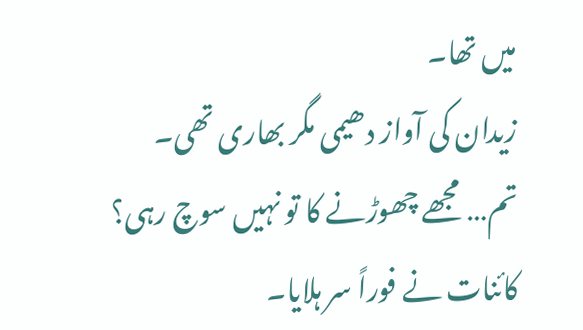میں تھا۔
زیدان کی آواز دھیمی مگر بھاری تھی۔
تم… مجھے چھوڑنے کا تو نہیں سوچ رہی؟
کائنات نے فوراً سر ہلایا۔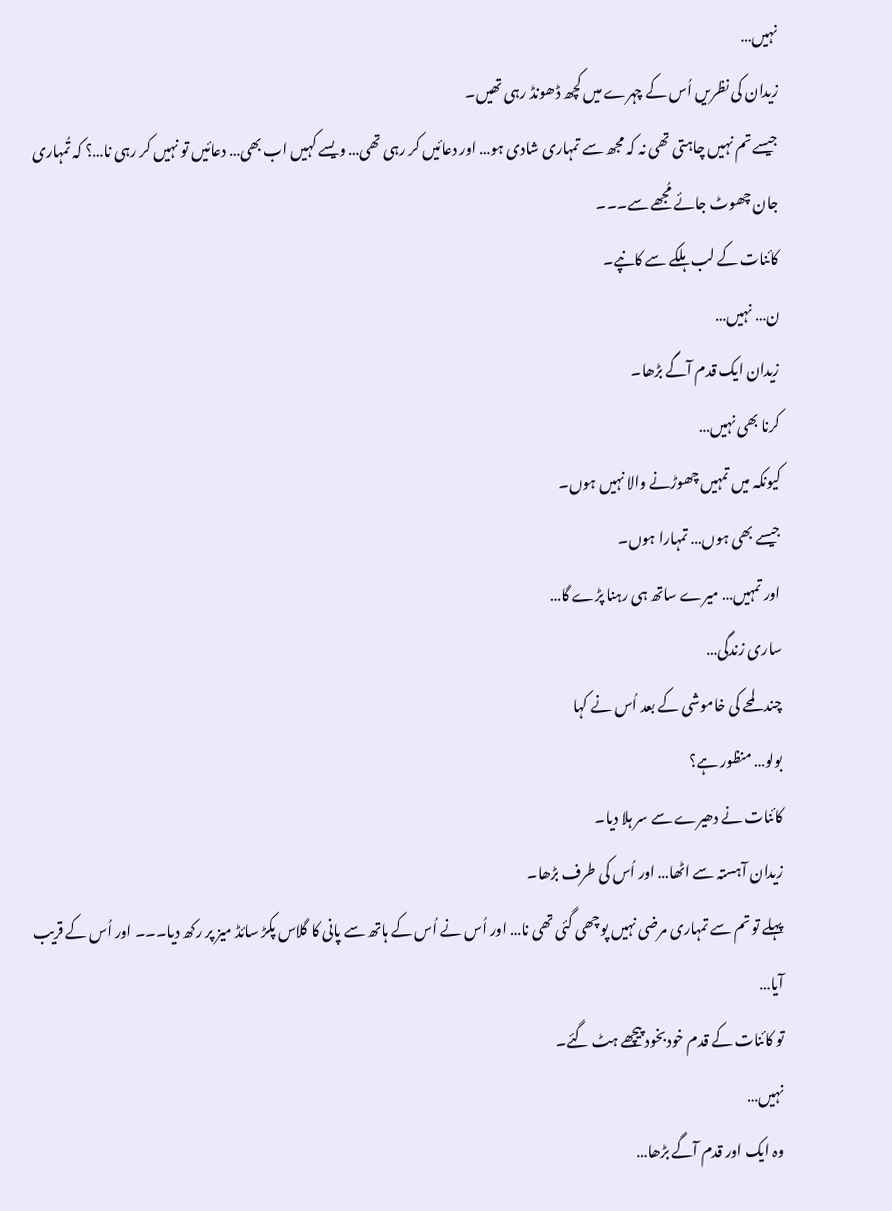نہیں…
زیدان کی نظریں اُس کے چہرے میں کچھ ڈھونڈ رہی تھیں۔
جیسے تم نہیں چاہتی تھی نہ کہ مجھ سے تمہاری شادی ہو… اور دعائیں کر رہی تھی… ویسے کہیں اب بھی… دعائیں تو نہیں کر رہی نا…؟ کہ تُمہاری جان چھوٹ جائے مُجھے سے۔۔۔
کائنات کے لب ہلکے سے کانپے۔
ن… نہیں…
زیدان ایک قدم آگے بڑھا۔
کرنا بھی نہیں…
کیونکہ میں تمہیں چھوڑنے والا نہیں ہوں۔
جیسے بھی ہوں… تمہارا ہوں۔
اور تمہیں… میرے ساتھ ہی رہنا پڑے گا…
ساری زندگی…
چند لمحے کی خاموشی کے بعد اُس نے کہا
بولو… منظور ہے؟
کائنات نے دھیرے سے سر ہلا دیا۔
زیدان آہستہ سے اٹھا… اور اُس کی طرف بڑھا۔
پہلے تو تم سے تمہاری مرضی نہیں پوچھی گئی تھی نا… اور اُس نے اُس کے ہاتھ سے پانی کا گلاس پکڑ سائڈ میز پر رکھ دیا۔۔۔ اور اُس کے قریب آیا…
تو کائنات کے قدم خودبخود پیچھے ہٹ گئے۔
نہیں…
وہ ایک اور قدم آگے بڑھا…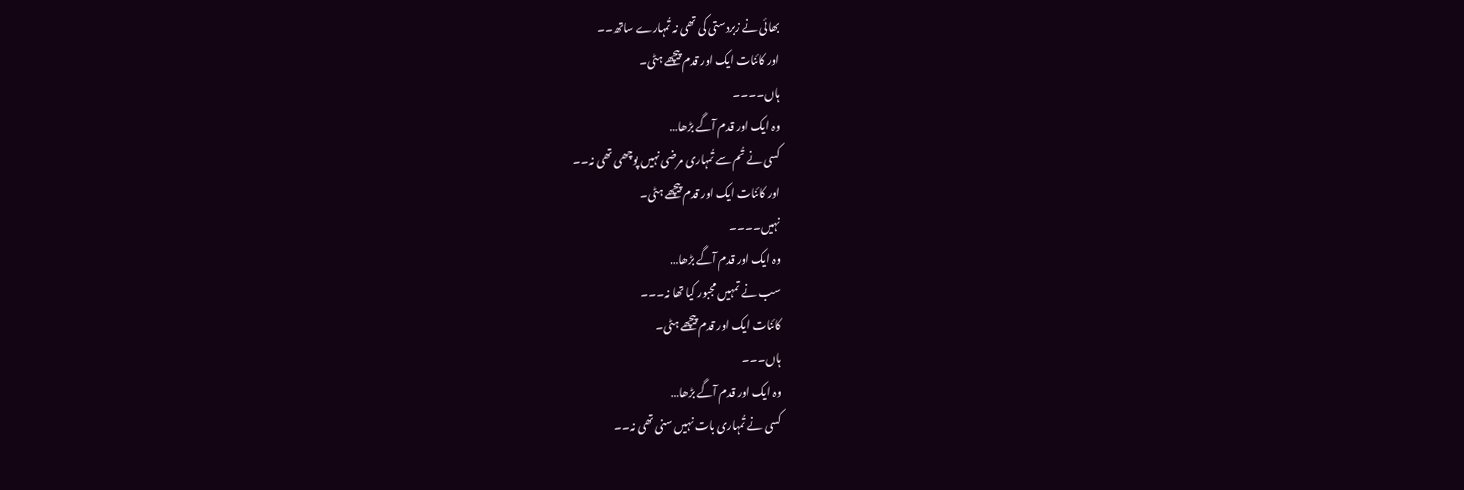بھائی نے زبردستی کی تھی نہ تُمہارے ساتھ۔۔
اور کائنات ایک اور قدم پیچھے ہٹی۔
ہاں۔۔۔۔
وہ ایک اور قدم آگے بڑھا…
کسی نے تُم سے تُمہاری مرضی نہیں پوچھی تھی نہ۔۔
اور کائنات ایک اور قدم پیچھے ہٹی۔
نہیں۔۔۔۔
وہ ایک اور قدم آگے بڑھا…
سب نے تمہیں مجبور کیا تھا نہ۔۔۔
کائنات ایک اور قدم پیچھے ہٹی۔
ہاں۔۔۔
وہ ایک اور قدم آگے بڑھا…
کسی نے تُمہاری بات نہیں سنی تھی نہ۔۔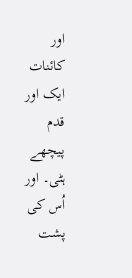اور کائنات ایک اور قدم پیچھے ہٹی۔ اور اُس کی پشت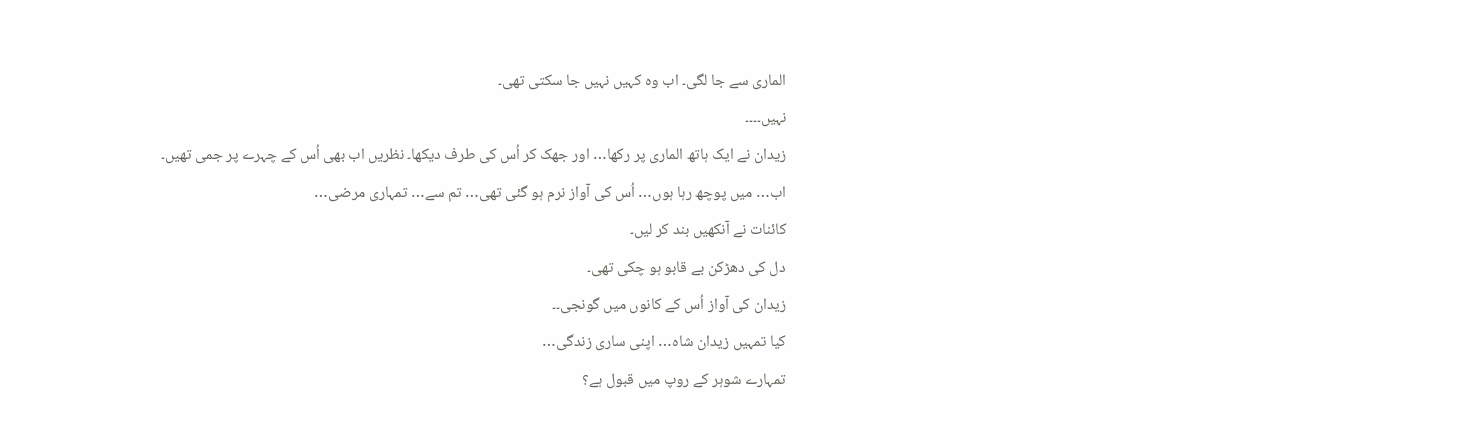الماری سے جا لگی۔ اب وہ کہیں نہیں جا سکتی تھی۔
نہیں۔۔۔۔
زیدان نے ایک ہاتھ الماری پر رکھا… اور جھک کر اُس کی طرف دیکھا۔ نظریں اب بھی اُس کے چہرے پر جمی تھیں۔
اب… میں پوچھ رہا ہوں… اُس کی آواز نرم ہو گئی تھی… تم سے… تمہاری مرضی…
کائنات نے آنکھیں بند کر لیں۔
دل کی دھڑکن بے قابو ہو چکی تھی۔
زیدان کی آواز اُس کے کانوں میں گونجی۔۔
کیا تمہیں زیدان شاہ… اپنی ساری زندگی…
تمہارے شوہر کے روپ میں قبول ہے؟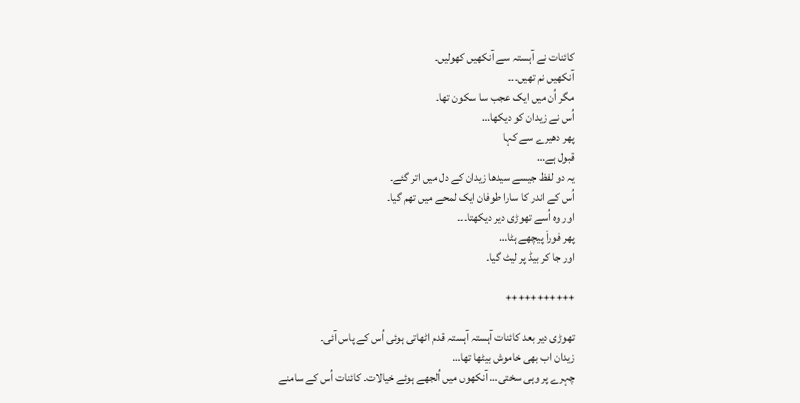کائنات نے آہستہ سے آنکھیں کھولیں۔
آنکھیں نم تھیں۔۔۔
مگر اُن میں ایک عجب سا سکون تھا۔
اُس نے زیدان کو دیکھا…
پھر دھیرے سے کہا
قبول ہے…
یہ دو لفظ جیسے سیدھا زیدان کے دل میں اتر گئے۔
اُس کے اندر کا سارا طوفان ایک لمحے میں تھم گیا۔
اور وہ اُسے تھوڑی دیر دیکھتا۔۔۔
پھر فوراَ پیچھے ہٹا…
اور جا کر بیڈ پر لیٹ گیا۔

+++++++++++

تھوڑی دیر بعد کائنات آہستہ آہستہ قدم اٹھاتی ہوئی اُس کے پاس آئی۔
زیدان اب بھی خاموش بیٹھا تھا…
چہرے پر وہی سختی… آنکھوں میں اُلجھے ہوئے خیالات۔ کائنات اُس کے سامنے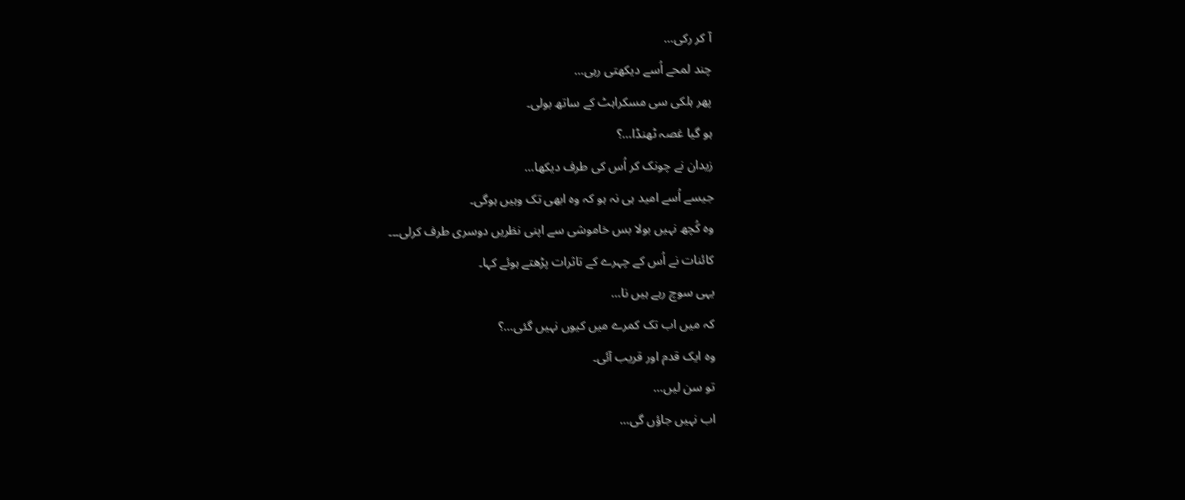آ کر رکی…
چند لمحے اُسے دیکھتی رہی…
پھر ہلکی سی مسکراہٹ کے ساتھ بولی۔
ہو گیا غصہ ٹھنڈا…؟
زیدان نے چونک کر اُس کی طرف دیکھا…
جیسے اُسے امید ہی نہ ہو کہ وہ ابھی تک وہیں ہوگی۔
وہ کُچھ نہیں بولا بس خاموشی سے اپنی نظریں دوسری طرف کرلی۔۔۔
کائنات نے اُس کے چہرے کے تاثرات پڑھتے ہوئے کہا۔
یہی سوچ رہے ہیں نا…
کہ میں اب تک کمرے میں کیوں نہیں گئی…؟
وہ ایک قدم اور قریب آئی۔
تو سن لیں…
اب نہیں جاؤں گی…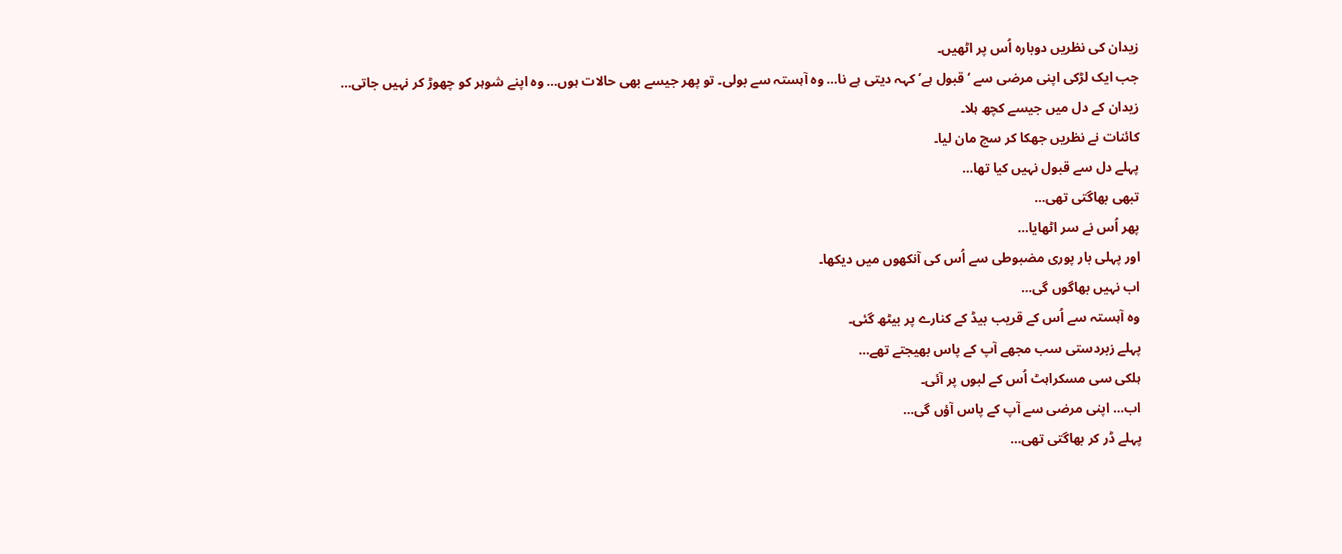زیدان کی نظریں دوبارہ اُس پر اٹھیں۔
جب ایک لڑکی اپنی مرضی سے ‘قبول ہے’ کہہ دیتی ہے نا… وہ آہستہ سے بولی۔ تو پھر جیسے بھی حالات ہوں… وہ اپنے شوہر کو چھوڑ کر نہیں جاتی…
زیدان کے دل میں جیسے کچھ ہلا۔
کائنات نے نظریں جھکا کر سچ مان لیا۔
پہلے دل سے قبول نہیں کیا تھا…
تبھی بھاگتی تھی…
پھر اُس نے سر اٹھایا…
اور پہلی بار پوری مضبوطی سے اُس کی آنکھوں میں دیکھا۔
اب نہیں بھاگوں گی…
وہ آہستہ سے اُس کے قریب بیڈ کے کنارے پر بیٹھ گئی۔
پہلے زبردستی سب مجھے آپ کے پاس بھیجتے تھے…
ہلکی سی مسکراہٹ اُس کے لبوں پر آئی۔
اب… اپنی مرضی سے آپ کے پاس آؤں گی…
پہلے ڈر کر بھاگتی تھی…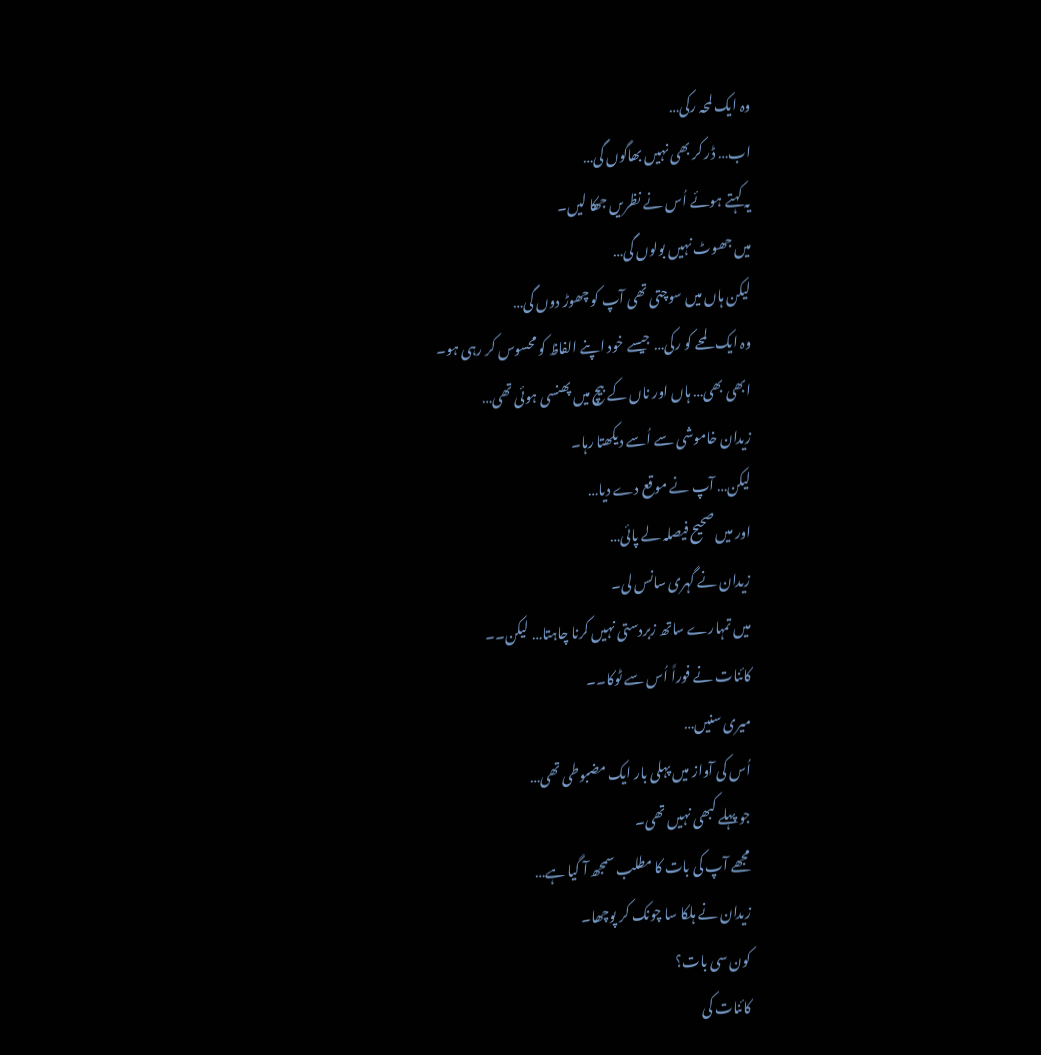وہ ایک لمحہ رکی…
اب… ڈر کر بھی نہیں بھاگوں گی…
یہ کہتے ہوئے اُس نے نظریں جھکا لیں۔
میں جھوٹ نہیں بولوں گی…
لیکن ہاں میں سوچتی تھی آپ کو چھوڑ دوں گی…
وہ ایک لمحے کو رکی… جیسے خود اپنے الفاظ کو محسوس کر رہی ہو۔
ابھی بھی… ہاں اور ناں کے بیچ میں پھنسی ہوئی تھی…
زیدان خاموشی سے اُسے دیکھتا رہا۔
لیکن… آپ نے موقع دے دیا…
اور میں صحیح فیصلہ لے پائی…
زیدان نے گہری سانس لی۔
میں تمہارے ساتھ زبردستی نہیں کرنا چاہتا… لیکن۔۔
کائنات نے فوراً اُس سے ٹوکا۔۔
میری سنیں…
اُس کی آواز میں پہلی بار ایک مضبوطی تھی…
جو پہلے کبھی نہیں تھی۔
مجھے آپ کی بات کا مطلب سمجھ آ گیا ہے…
زیدان نے ہلکا سا چونک کر پوچھا۔
کون سی بات؟
کائنات کی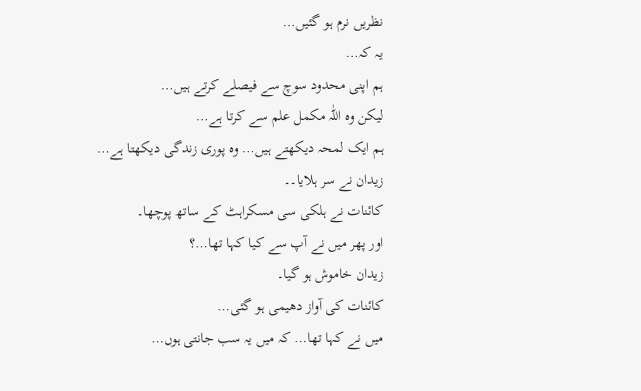نظریں نرم ہو گئیں…
یہ کہ…
ہم اپنی محدود سوچ سے فیصلے کرتے ہیں…
لیکن وہ اللّٰہ مکمل علم سے کرتا ہے…
ہم ایک لمحہ دیکھتے ہیں… وہ پوری زندگی دیکھتا ہے…
زیدان نے سر ہلایا۔۔
کائنات نے ہلکی سی مسکراہٹ کے ساتھ پوچھا۔
اور پھر میں نے آپ سے کیا کہا تھا…؟
زیدان خاموش ہو گیا۔
کائنات کی آواز دھیمی ہو گئی…
میں نے کہا تھا… کہ میں یہ سب جانتی ہوں…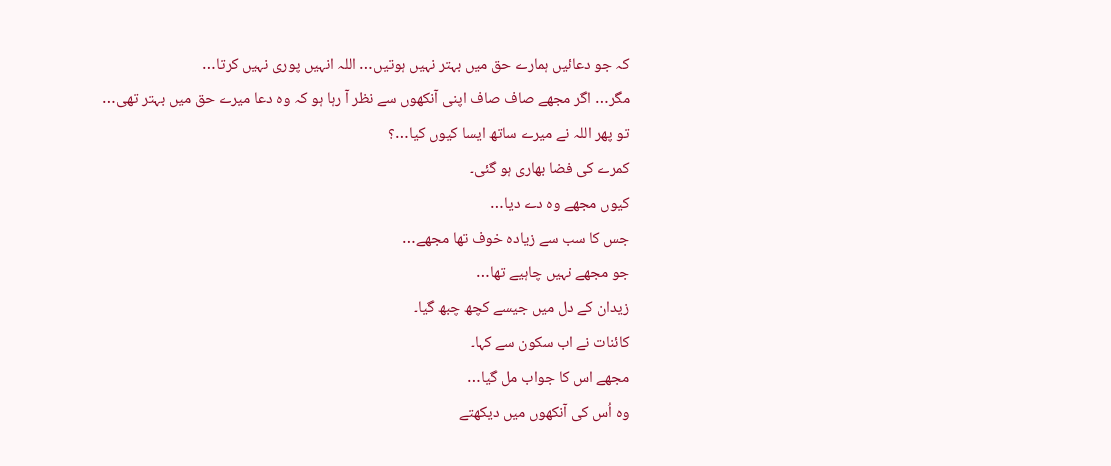کہ جو دعائیں ہمارے حق میں بہتر نہیں ہوتیں… اللہ انہیں پوری نہیں کرتا…
مگر… اگر مجھے صاف صاف اپنی آنکھوں سے نظر آ رہا ہو کہ وہ دعا میرے حق میں بہتر تھی…
تو پھر اللہ نے میرے ساتھ ایسا کیوں کیا…؟
کمرے کی فضا بھاری ہو گئی۔
کیوں مجھے وہ دے دیا…
جس کا سب سے زیادہ خوف تھا مجھے…
جو مجھے نہیں چاہیے تھا…
زیدان کے دل میں جیسے کچھ چبھ گیا۔
کائنات نے اب سکون سے کہا۔
مجھے اس کا جواب مل گیا…
وہ اُس کی آنکھوں میں دیکھتے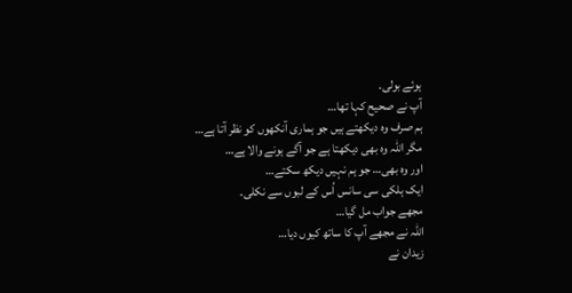ہوئے بولی۔
آپ نے صحیح کہا تھا…
ہم صرف وہ دیکھتے ہیں جو ہماری آنکھوں کو نظر آتا ہے…
مگر اللہ وہ بھی دیکھتا ہے جو آگے ہونے والا ہے…
اور وہ بھی… جو ہم نہیں دیکھ سکتے…
ایک ہلکی سی سانس اُس کے لبوں سے نکلی۔
مجھے جواب مل گیا…
اللہ نے مجھے آپ کا ساتھ کیوں دیا…
زیدان نے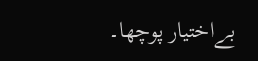بےاختیار پوچھا۔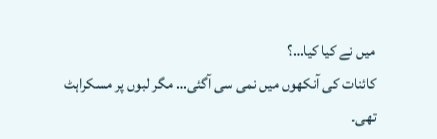میں نے کیا کیا…؟
کائنات کی آنکھوں میں نمی سی آگئی… مگر لبوں پر مسکراہٹ تھی۔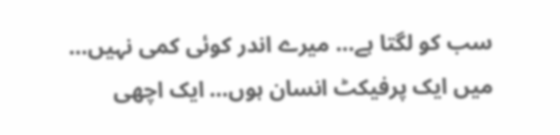سب کو لگتا ہے… میرے اندر کوئی کمی نہیں…
میں ایک پرفیکٹ انسان ہوں… ایک اچھی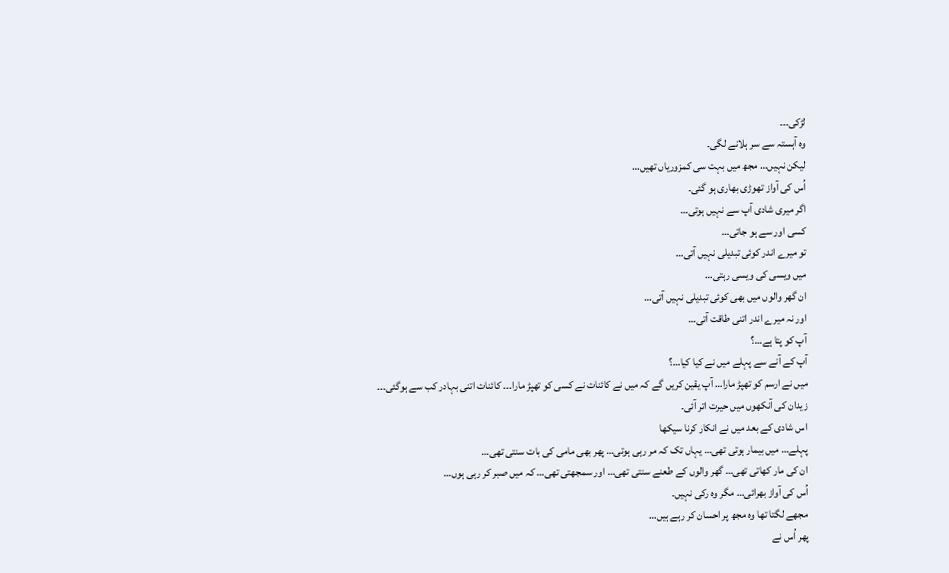لڑکی۔۔۔
وہ آہستہ سے سر ہلانے لگی۔
لیکن نہیں… مجھ میں بہت سی کمزوریاں تھیں…
اُس کی آواز تھوڑی بھاری ہو گئی۔
اگر میری شادی آپ سے نہیں ہوتی…
کسی اور سے ہو جاتی…
تو میرے اندر کوئی تبدیلی نہیں آتی…
میں ویسی کی ویسی رہتی…
ان گھر والوں میں بھی کوئی تبدیلی نہیں آتی…
اور نہ میرے اندر اتنی طاقت آتی…
آپ کو پتا ہے…؟
آپ کے آنے سے پہلے میں نے کیا کیا…؟
میں نے ارسم کو تھپڑ مارا… آپ یقین کریں گے کہ میں نے کائنات نے کسی کو تھپڑ مارا۔۔۔ کائنات اتنی بہادر کب سے ہوگئی۔۔۔
زیدان کی آنکھوں میں حیرت اتر آئی۔
اس شادی کے بعد میں نے انکار کرنا سیکھا
پہلے… میں بیمار ہوتی تھی… یہاں تک کہ مر رہی ہوتی… پھر بھی مامی کی بات سنتی تھی…
ان کی مار کھاتی تھی… گھر والوں کے طعنے سنتی تھی… اور سمجھتی تھی… کہ میں صبر کر رہی ہوں…
اُس کی آواز بھرائی… مگر وہ رکی نہیں۔
مجھے لگتا تھا وہ مجھ پر احسان کر رہے ہیں…
پھر اُس نے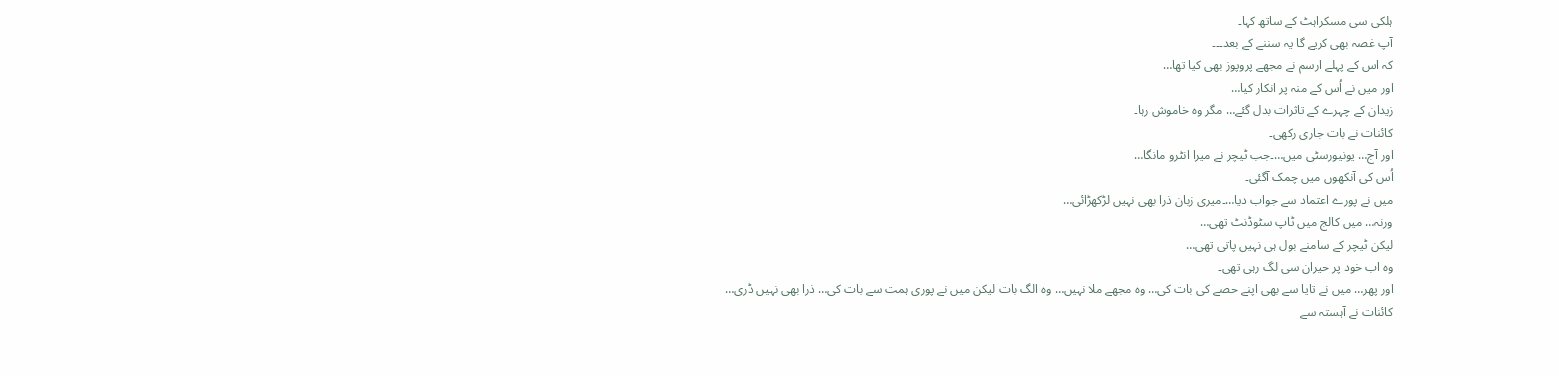ہلکی سی مسکراہٹ کے ساتھ کہا۔
آپ غصہ بھی کریے گا یہ سننے کے بعد۔۔۔
کہ اس کے پہلے ارسم نے مجھے پروپوز بھی کیا تھا…
اور میں نے اُس کے منہ پر انکار کیا…
زیدان کے چہرے کے تاثرات بدل گئے… مگر وہ خاموش رہا۔
کائنات نے بات جاری رکھی۔
اور آج… یونیورسٹی میں…۔جب ٹیچر نے میرا انٹرو مانگا…
اُس کی آنکھوں میں چمک آگئی۔
میں نے پورے اعتماد سے جواب دیا…۔میری زبان ذرا بھی نہیں لڑکھڑائی…
ورنہ… میں کالج میں ٹاپ سٹوڈنٹ تھی…
لیکن ٹیچر کے سامنے بول ہی نہیں پاتی تھی…
وہ اب خود پر حیران سی لگ رہی تھی۔
اور پھر… میں نے تایا سے بھی اپنے حصے کی بات کی… وہ مجھے ملا نہیں… وہ الگ بات لیکن میں نے پوری ہمت سے بات کی… ذرا بھی نہیں ڈری…
کائنات نے آہستہ سے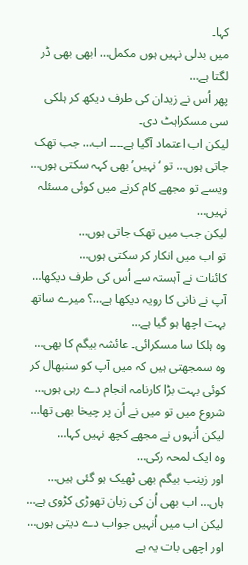کہا۔
میں بدلی نہیں ہوں مکمل… ابھی بھی ڈر لگتا ہے…
پھر اُس نے زیدان کی طرف دیکھ کر ہلکی سی مسکراہٹ دی۔
لیکن اب اعتماد آگیا ہے۔۔۔۔ اب… جب تھک جاتی ہوں… تو ‘نہیں’ بھی کہہ سکتی ہوں…
ویسے تو مجھے کام کرنے میں کوئی مسئلہ نہیں…
لیکن جب میں تھک جاتی ہوں…
تو اب میں انکار کر سکتی ہوں…
کائنات نے آہستہ سے اُس کی طرف دیکھا…
آپ نے نانی کا رویہ دیکھا ہے…؟ میرے ساتھ بہت اچھا ہو گیا ہے…
وہ ہلکا سا مسکرائی۔ عائشہ بیگم کا بھی…
وہ سمجھتی ہیں کہ میں آپ کو سنبھال کر کوئی بہت بڑا کارنامہ انجام دے رہی ہوں…
شروع میں تو میں نے اُن پر چیخا بھی تھا…
لیکن اُنہوں نے مجھے کچھ نہیں کہا…
وہ ایک لمحہ رکی…
اور زینب بیگم بھی ٹھیک ہو گئی ہیں…
ہاں… اب بھی اُن کی زبان تھوڑی کڑوی ہے…
لیکن اب میں اُنہیں جواب دے دیتی ہوں…
اور اچھی بات یہ ہے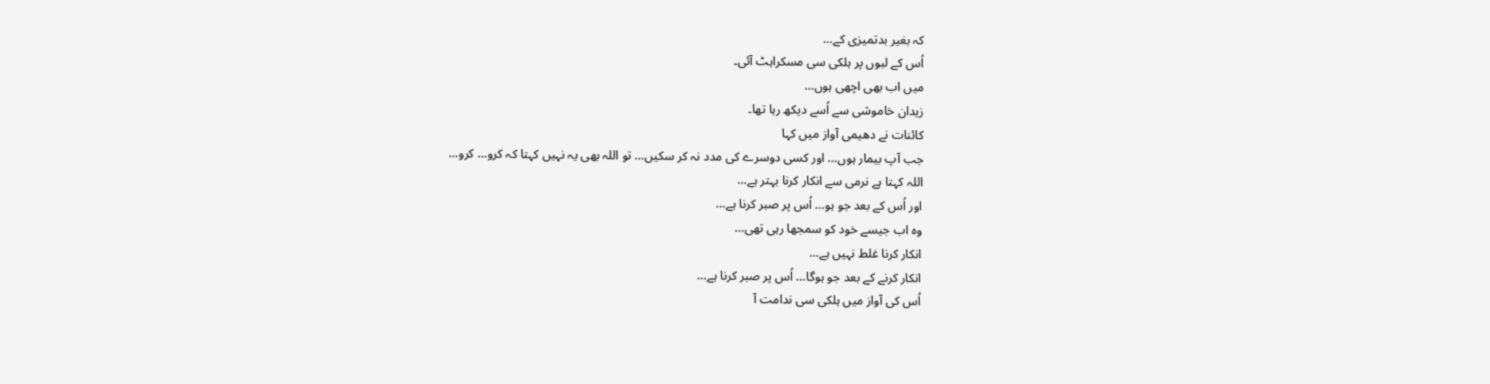کہ بغیر بدتمیزی کے…
اُس کے لبوں پر ہلکی سی مسکراہٹ آئی۔
میں اب بھی اچھی ہوں…
زیدان خاموشی سے اُسے دیکھ رہا تھا۔
کائنات نے دھیمی آواز میں کہا
جب آپ بیمار ہوں… اور کسی دوسرے کی مدد نہ کر سکیں… تو اللہ بھی یہ نہیں کہتا کہ کرو… کرو…
اللہ کہتا ہے نرمی سے انکار کرنا بہتر ہے…
اور اُس کے بعد جو ہو… اُس پر صبر کرنا ہے…
وہ اب جیسے خود کو سمجھا رہی تھی…
انکار کرنا غلط نہیں ہے…
انکار کرنے کے بعد جو ہوگا… اُس پر صبر کرنا ہے…
اُس کی آواز میں ہلکی سی ندامت آ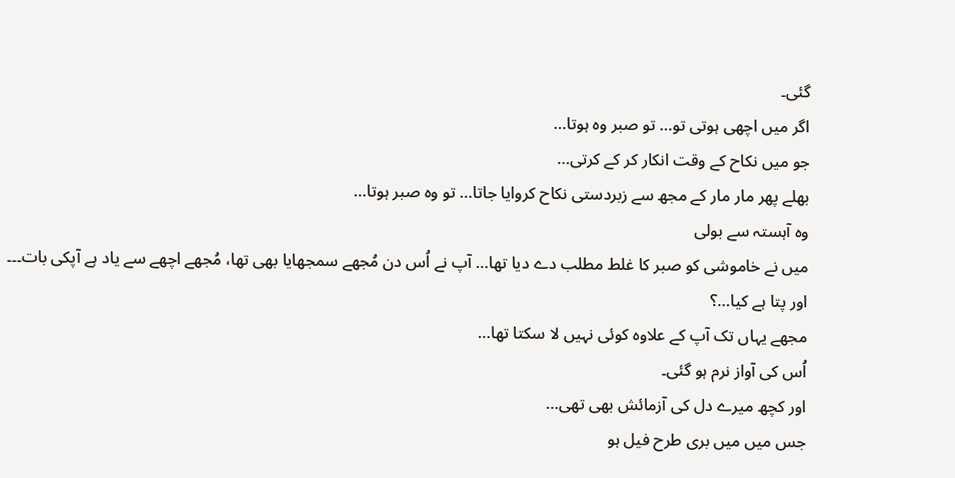گئی۔
اگر میں اچھی ہوتی تو… تو صبر وہ ہوتا…
جو میں نکاح کے وقت انکار کر کے کرتی…
بھلے پھر مار مار کے مجھ سے زبردستی نکاح کروایا جاتا… تو وہ صبر ہوتا…
وہ آہستہ سے بولی
میں نے خاموشی کو صبر کا غلط مطلب دے دیا تھا… آپ نے اُس دن مُجھے سمجھایا بھی تھا، مُجھے اچھے سے یاد ہے آپکی بات۔۔۔
اور پتا ہے کیا…؟
مجھے یہاں تک آپ کے علاوہ کوئی نہیں لا سکتا تھا…
اُس کی آواز نرم ہو گئی۔
اور کچھ میرے دل کی آزمائش بھی تھی…
جس میں میں بری طرح فیل ہو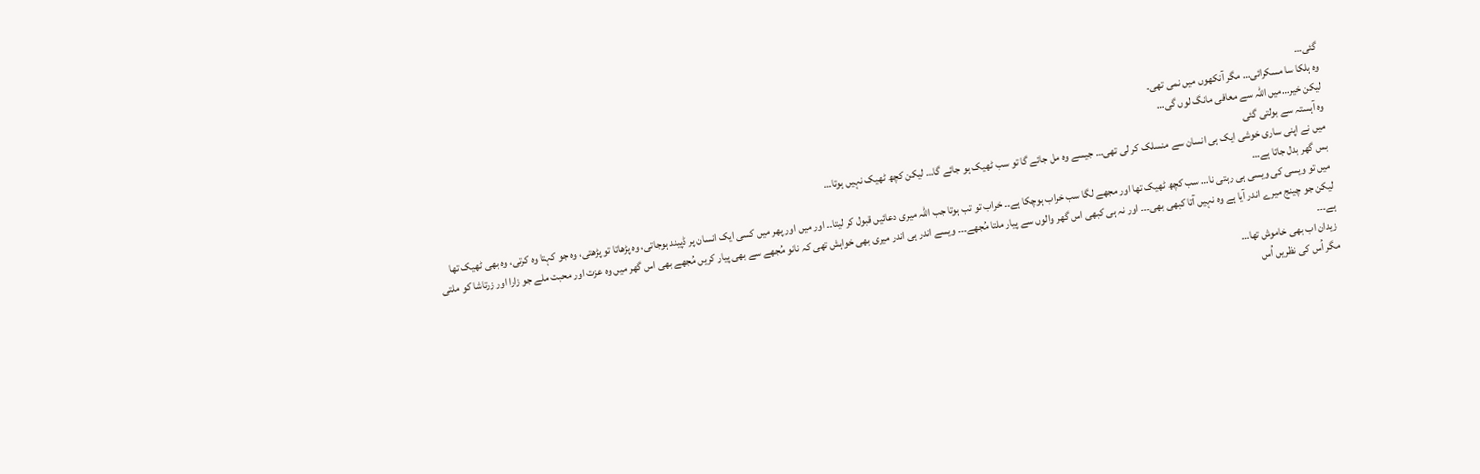گئی…
وہ ہلکا سا مسکرائی… مگر آنکھوں میں نمی تھی۔
لیکن خیر…میں اللہ سے معافی مانگ لوں گی…
وہ آہستہ سے بولتی گئی
میں نے اپنی ساری خوشی ایک ہی انسان سے منسلک کر لی تھی… جیسے وہ مل جائے گا تو سب ٹھیک ہو جائے گا… لیکن کچھ ٹھیک نہیں ہوتا…
بس گھر بدل جاتا ہے…
میں تو ویسی کی ویسی ہی رہتی نا… سب کچھ ٹھیک تھا اور مجھے لگا سب خراب ہوچکا ہے۔۔ خراب تو تب ہوتا جب اللّٰہ میری دعائیں قبول کر لیتا۔۔ اور میں اور پھر میں کسی ایک انسان پر ڈپیند ہوجاتی، وہ پڑھاتا تو پڑھتی، وہ جو کہتا وہ کرتی، وہ بھی ٹھیک تھا لیکن جو چینج میرے اندر آیا ہے وہ نہیں آتا کبھی بھی۔۔۔ اور نہ ہی کبھی اس گھر والوں سے پیار ملتا مُجھے۔۔۔ ویسے اندر ہی اندر میری بھی خواہش تھی کہ نانو مُجھے سے بھی پیار کریں مُجھے بھی اس گھر میں وہ عزت اور محبت ملے جو زارا اور زرتاشا کو ملتی ہے۔۔۔
زیدان اب بھی خاموش تھا…
مگر اُس کی نظریں اُس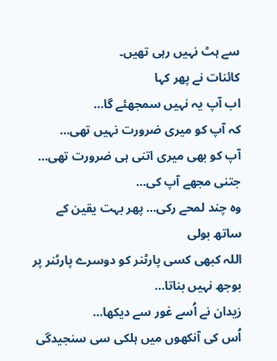سے ہٹ نہیں رہی تھیں۔
کائنات نے پھر کہا
اب آپ یہ نہیں سمجھئے گا…
کہ آپ کو میری ضرورت نہیں تھی…
آپ کو بھی میری اتنی ہی ضرورت تھی…
جتنی مجھے آپ کی…
وہ چند لمحے رکی… پھر بہت یقین کے ساتھ بولی
اللہ کبھی کسی پارٹنر کو دوسرے پارٹنر پر بوجھ نہیں بناتا…
زیدان نے اُسے غور سے دیکھا…
اُس کی آنکھوں میں ہلکی سی سنجیدگی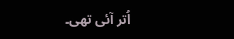اُتر آئی تھی۔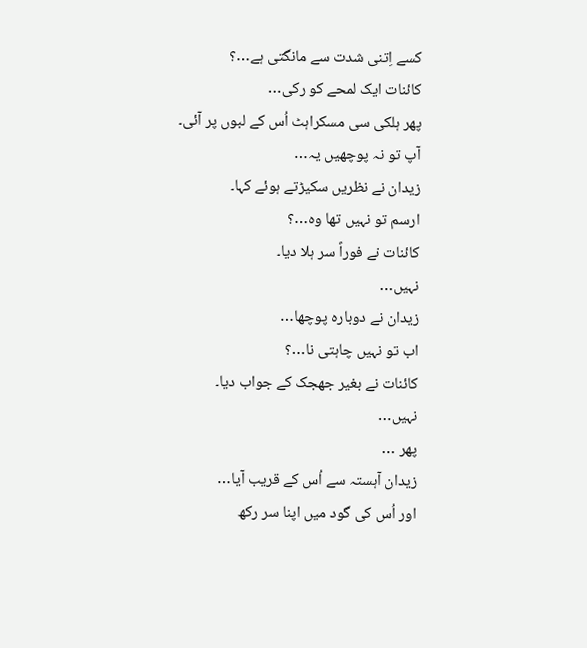کسے اِتنی شدت سے مانگتی ہے…؟
کائنات ایک لمحے کو رکی…
پھر ہلکی سی مسکراہٹ اُس کے لبوں پر آئی۔
آپ تو نہ پوچھیں یہ…
زیدان نے نظریں سکیڑتے ہوئے کہا۔
ارسم تو نہیں تھا وہ…؟
کائنات نے فوراً سر ہلا دیا۔
نہیں…
زیدان نے دوبارہ پوچھا…
اب تو نہیں چاہتی نا…؟
کائنات نے بغیر جھجک کے جواب دیا۔
نہیں…
پھر …
زیدان آہستہ سے اُس کے قریب آیا…
اور اُس کی گود میں اپنا سر رکھ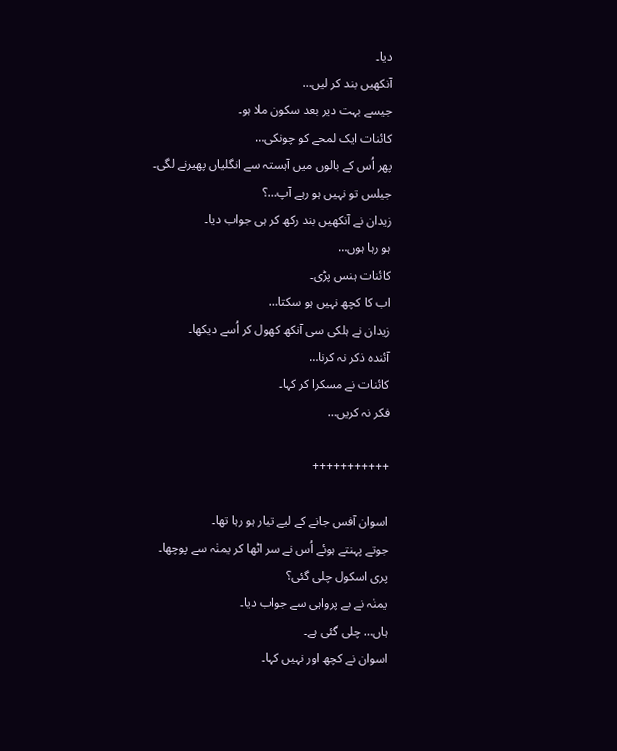دیا۔
آنکھیں بند کر لیں…
جیسے بہت دیر بعد سکون ملا ہو۔
کائنات ایک لمحے کو چونکی…
پھر اُس کے بالوں میں آہستہ سے انگلیاں پھیرنے لگی۔
جیلس تو نہیں ہو رہے آپ…؟
زیدان نے آنکھیں بند رکھ کر ہی جواب دیا۔
ہو رہا ہوں…
کائنات ہنس پڑی۔
اب کا کچھ نہیں ہو سکتا…
زیدان نے ہلکی سی آنکھ کھول کر اُسے دیکھا۔
آئندہ ذکر نہ کرنا…
کائنات نے مسکرا کر کہا۔
فکر نہ کریں…

+++++++++++

اسوان آفس جانے کے لیے تیار ہو رہا تھا۔
جوتے پہنتے ہوئے اُس نے سر اٹھا کر یمنٰہ سے پوچھا۔
پری اسکول چلی گئی؟
یمنٰہ نے بے پرواہی سے جواب دیا۔
ہاں… چلی گئی ہے۔
اسوان نے کچھ اور نہیں کہا۔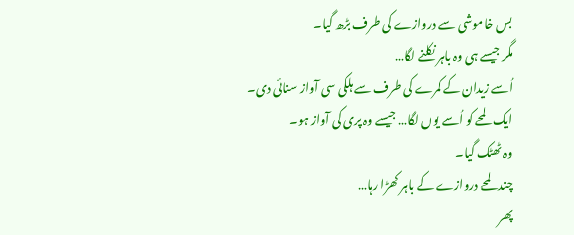بس خاموشی سے دروازے کی طرف بڑھ گیا۔
مگر جیسے ہی وہ باہر نکلنے لگا…
اُسے زیدان کے کمرے کی طرف سے ہلکی سی آواز سنائی دی۔
ایک لمحے کو اُسے یوں لگا… جیسے وہ پری کی آواز ہو۔
وہ ٹھٹک گیا۔
چند لمحے دروازے کے باہر کھڑا رہا…
پھر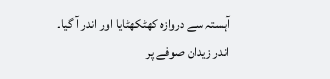آہستہ سے دروازہ کھٹکھٹایا اور اندر آ گیا۔
اندر زیدان صوفے پر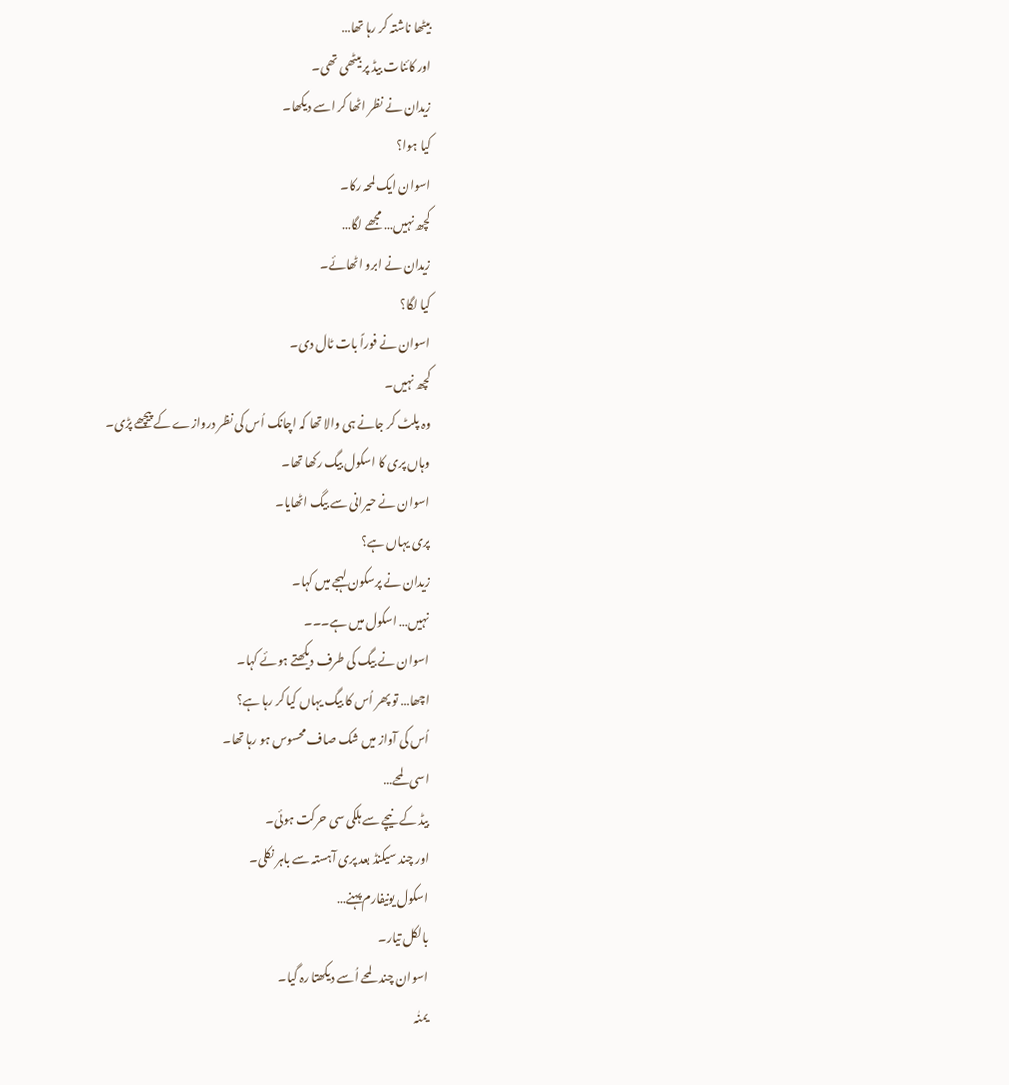بیٹھا ناشتہ کر رہا تھا…
اور کائنات بیڈ پر بیٹھی تھی۔
زیدان نے نظر اٹھا کر اسے دیکھا۔
کیا ہوا؟
اسوان ایک لمحہ رکا۔
کچھ نہیں… مجھے لگا…
زیدان نے ابرو اٹھائے۔
کیا لگا؟
اسوان نے فوراً بات ٹال دی۔
کچھ نہیں۔
وہ پلٹ کر جانے ہی والا تھا کہ اچانک اُس کی نظر دروازے کے پیچھے پڑی۔
وہاں پری کا اسکول بیگ رکھا تھا۔
اسوان نے حیرانی سے بیگ اٹھایا۔
پری یہاں ہے؟
زیدان نے پرسکون لہجے میں کہا۔
نہیں… اسکول میں ہے۔۔۔
اسوان نے بیگ کی طرف دیکھتے ہوئے کہا۔
اچھا… تو پھر اُس کا بیگ یہاں کیا کر رہا ہے؟
اُس کی آواز میں شک صاف محسوس ہو رہا تھا۔
اسی لمحے…
بیڈ کے نیچے سے ہلکی سی حرکت ہوئی۔
اور چند سیکنڈ بعد پری آہستہ سے باہر نکلی۔
اسکول یونیفارم پہنے…
بالکل تیار۔
اسوان چند لمحے اُسے دیکھتا رہ گیا۔
یمنٰہ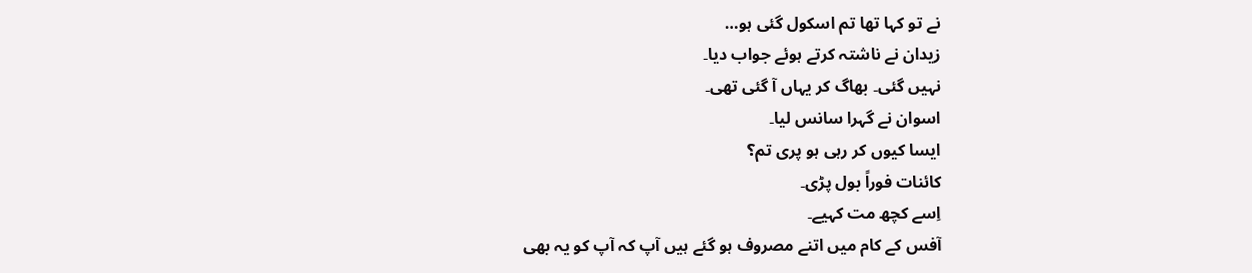نے تو کہا تھا تم اسکول گئی ہو…
زیدان نے ناشتہ کرتے ہوئے جواب دیا۔
نہیں گئی۔ بھاگ کر یہاں آ گئی تھی۔
اسوان نے گہرا سانس لیا۔
ایسا کیوں کر رہی ہو پری تم؟
کائنات فوراً بول پڑی۔
اِسے کچھ مت کہیے۔
آفس کے کام میں اتنے مصروف ہو گئے ہیں آپ کہ آپ کو یہ بھی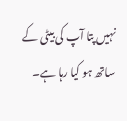نہیں پتا آپ کی بیٹی کے ساتھ ہو کیا رہا ہے۔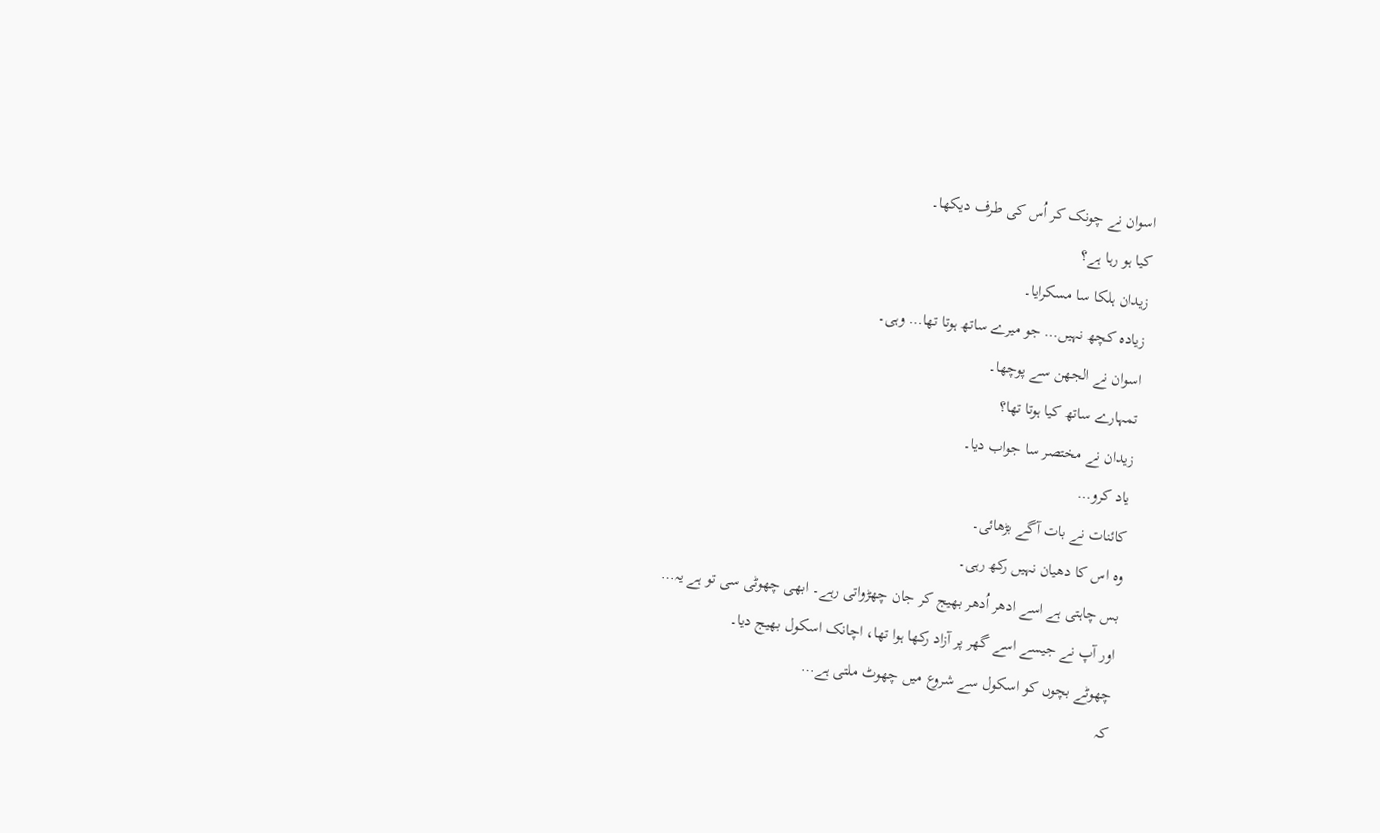اسوان نے چونک کر اُس کی طرف دیکھا۔
کیا ہو رہا ہے؟
زیدان ہلکا سا مسکرایا۔
زیادہ کچھ نہیں… جو میرے ساتھ ہوتا تھا… وہی۔
اسوان نے الجھن سے پوچھا۔
تمہارے ساتھ کیا ہوتا تھا؟
زیدان نے مختصر سا جواب دیا۔
یاد کرو…
کائنات نے بات آگے بڑھائی۔
وہ اس کا دھیان نہیں رکھ رہی۔
بس چاہتی ہے اسے ادھر اُدھر بھیج کر جان چھڑواتی رہے۔ ابھی چھوٹی سی تو ہے یہ…
اور آپ نے جیسے اسے گھر پر آزاد رکھا ہوا تھا، اچانک اسکول بھیج دیا۔
چھوٹے بچوں کو اسکول سے شروع میں چھوٹ ملتی ہے…
کہ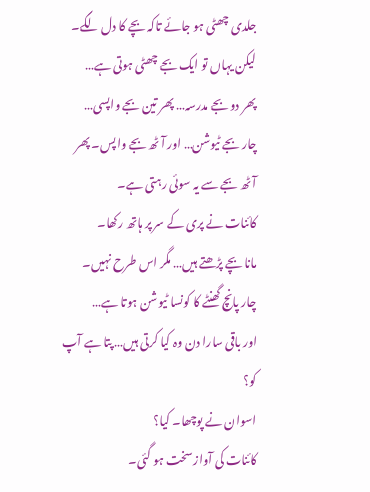جلدی چھٹی ہو جائے تاکہ بچے کا دل لگے۔
لیکن یہاں تو ایک بجے چھٹی ہوتی ہے…
پھر دو بجے مدرسہ… پھر تین بجے واپسی…
چار بجے ٹیوشن… اور آٹھ بجے واپس۔ پھر آٹھ بجے سے یہ سوئی رہتی ہے۔
کائنات نے پری کے سر پر ہاتھ رکھا۔
مانا بچے پڑھتے ہیں… مگر اس طرح نہیں۔
چار پانچ گھنٹے کا کونسا ٹیوشن ہوتا ہے…
اور باقی سارا دن وہ کیا کرتی ہیں… پتا ہے آپ کو؟
اسوان نے پوچھا۔ کیا؟
کائنات کی آواز سخت ہو گئی۔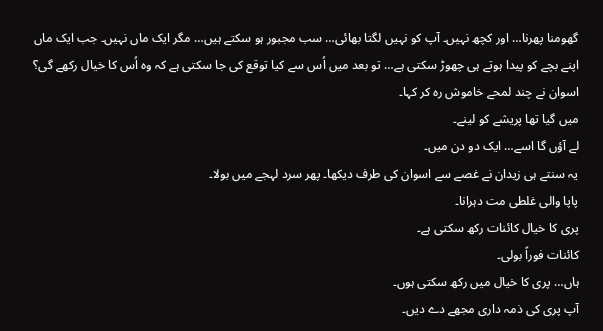گھومنا پھرنا… اور کچھ نہیں۔ آپ کو نہیں لگتا بھائی… سب مجبور ہو سکتے ہیں… مگر ایک ماں نہیں۔ جب ایک ماں اپنے بچے کو پیدا ہوتے ہی چھوڑ سکتی ہے… تو بعد میں اُس سے کیا توقع کی جا سکتی ہے کہ وہ اُس کا خیال رکھے گی؟
اسوان نے چند لمحے خاموش رہ کر کہا۔
میں گیا تھا پریشے کو لینے۔
لے آؤں گا اسے… ایک دو دن میں۔
یہ سنتے ہی زیدان نے غصے سے اسوان کی طرف دیکھا۔ پھر سرد لہجے میں بولا۔
پاپا والی غلطی مت دہرانا۔
پری کا خیال کائنات رکھ سکتی ہے۔
کائنات فوراً بولی۔
ہاں… پری کا خیال میں رکھ سکتی ہوں۔
آپ پری کی ذمہ داری مجھے دے دیں۔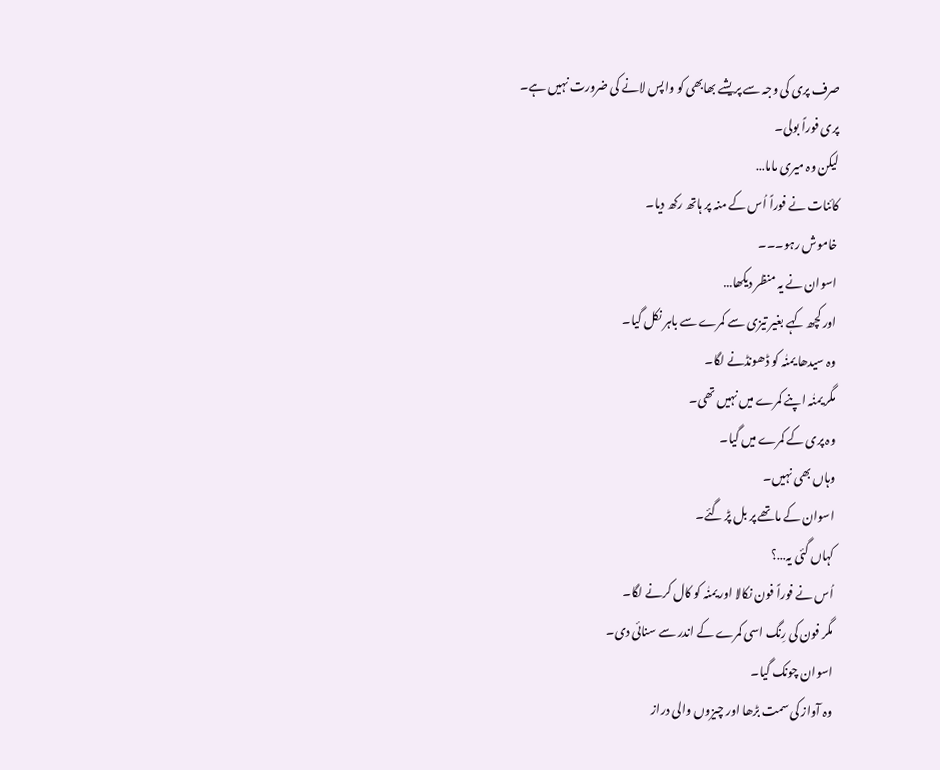صرف پری کی وجہ سے پریشے بھابھی کو واپس لانے کی ضرورت نہیں ہے۔
پری فوراً بولی۔
لیکن وہ میری ماما…
کائنات نے فوراً اُس کے منہ پر ہاتھ رکھ دیا۔
خاموش رہو۔۔۔
اسوان نے یہ منظر دیکھا…
اور کچھ کہے بغیر تیزی سے کمرے سے باہر نکل گیا۔
وہ سیدھا یمنٰہ کو ڈھونڈنے لگا۔
مگر یمنٰہ اپنے کمرے میں نہیں تھی۔
وہ پری کے کمرے میں گیا۔
وہاں بھی نہیں۔
اسوان کے ماتھے پر بل پڑ گئے۔
کہاں گئی یہ…؟
اُس نے فوراً فون نکالا اور یمنٰہ کو کال کرنے لگا۔
مگر فون کی رِنگ اسی کمرے کے اندر سے سنائی دی۔
اسوان چونک گیا۔
وہ آواز کی سمت بڑھا اور چیزوں والی دراز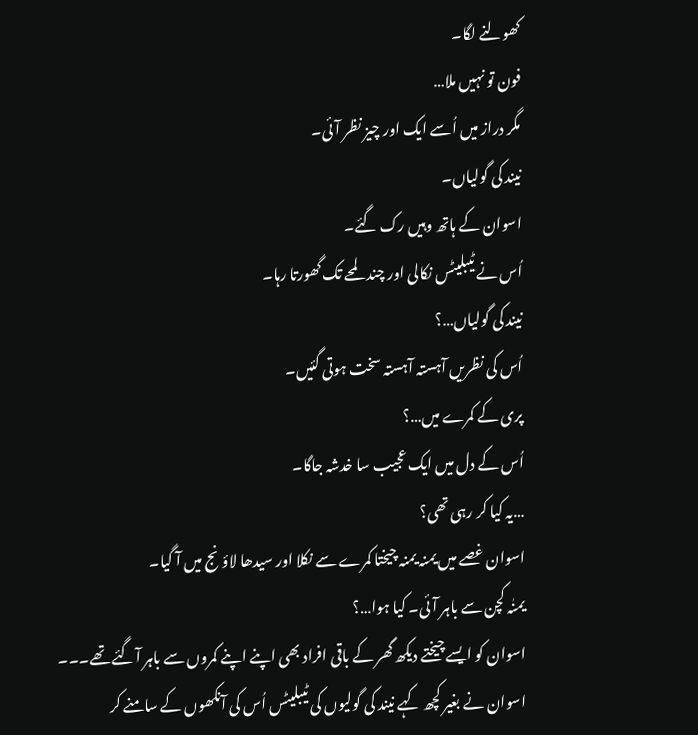کھولنے لگا۔
فون تو نہیں ملا…
مگر دراز میں اُسے ایک اور چیز نظر آئی۔
نیند کی گولیاں۔
اسوان کے ہاتھ وہیں رک گئے۔
اُس نے ٹیبلیٹس نکالی اور چند لمحے تک گھورتا رہا۔
نیند کی گولیاں…؟
اُس کی نظریں آہستہ آہستہ سخت ہوتی گئیں۔
پری کے کمرے میں…؟
اُس کے دل میں ایک عجیب سا خدشہ جاگا۔
…یہ کیا کر رہی تھی؟
اسوان غصے میں یمنہ یمنہ چیختا کمرے سے نکلا اور سیدھا لاؤنج میں آ گیا۔
یمنٰہ کچن سے باہر آئی۔ کیا ہوا…؟
اسوان کو ایسے چیختے دیکھ گھر کے باقی افراد بھی اپنے اپنے کمروں سے باہر آگئے تھے۔۔۔
اسوان نے بغیر کچھ کہے نیند کی گولیوں کی ٹیبلیٹس اُس کی آنکھوں کے سامنے کر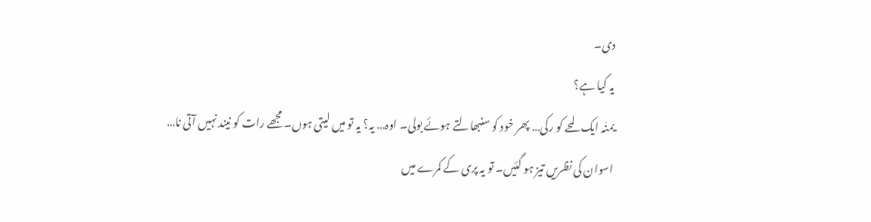دی۔
یہ کیا ہے؟
یمنٰہ ایک لمحے کو رکی… پھر خود کو سنبھالتے ہوئے بولی۔ اوہ… یہ؟ یہ تو میں لیتی ہوں۔ مجھے رات کو نیند نہیں آتی نا…
اسوان کی نظریں تیز ہو گئیں۔ تو یہ پری کے کمرے میں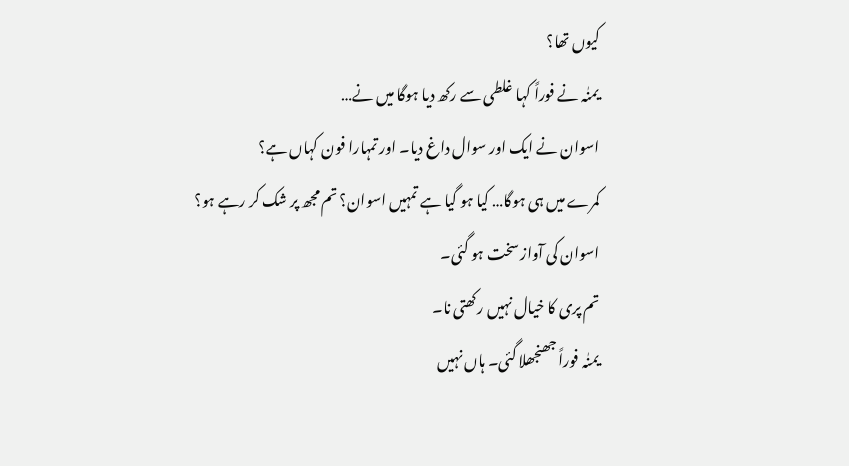کیوں تھا؟
یمنٰہ نے فوراً کہا غلطی سے رکھ دیا ہوگا میں نے…
اسوان نے ایک اور سوال داغ دیا۔ اور تمہارا فون کہاں ہے؟
کمرے میں ہی ہوگا… کیا ہو گیا ہے تمہیں اسوان؟ تم مجھ پر شک کر رہے ہو؟
اسوان کی آواز سخت ہو گئی۔
تم پری کا خیال نہیں رکھتی نا۔
یمنٰہ فوراً جھنجھلا گئی۔ ہاں نہیں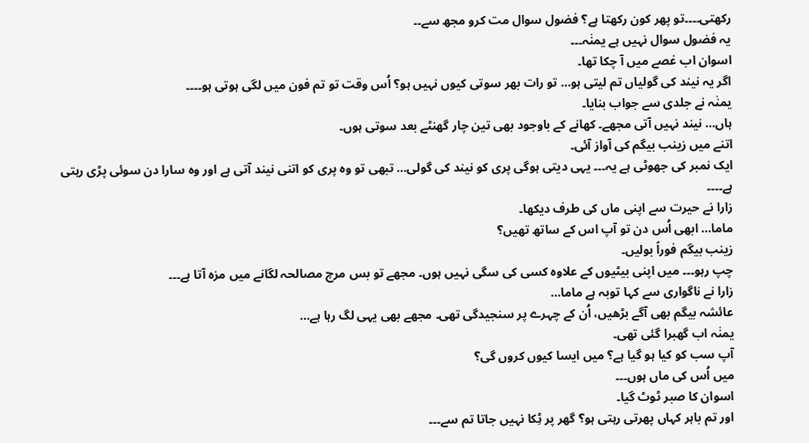رکھتی۔۔۔۔تو پھر کون رکھتا ہے؟ فضول سوال مت کرو مجھ سے۔۔
یہ فضول سوال نہیں ہے یمنٰہ۔۔۔
اسوان اب غصے میں آ چکا تھا۔
اگر یہ نیند کی گولیاں تم لیتی ہو… تو رات بھر سوتی کیوں نہیں ہو؟ اُس وقت تو تم فون میں لگی ہوتی ہو۔۔۔۔
یمنٰہ نے جلدی سے جواب بنایا۔
ہاں… نیند نہیں آتی مجھے۔ کھانے کے باوجود بھی تین چار گھنٹے بعد سوتی ہوں۔
اتنے میں زینب بیگم کی آواز آئی۔
ایک نمبر کی جھوٹی ہے یہ۔۔۔ یہی دیتی ہوگی پری کو نیند کی گولی… تبھی تو وہ پری کو اتنی نیند آتی ہے اور وہ سارا دن سوئی پڑی رہتی ہے۔۔۔۔
زارا نے حیرت سے اپنی ماں کی طرف دیکھا۔
ماما… ابھی اُس دن تو آپ اس کے ساتھ تھیں؟
زینب بیگم فوراً بولیں۔
چپ رہو۔۔۔ میں اپنی بیٹیوں کے علاوہ کسی کی سگی نہیں ہوں۔ مجھے تو بس مرچ مصالحہ لگانے میں مزہ آتا ہے۔۔۔
زارا نے ناگواری سے کہا توبہ ہے ماما…
عائشہ بیگم بھی آگے بڑھیں، اُن کے چہرے پر سنجیدگی تھی۔ مجھے بھی یہی لگ رہا ہے…
یمنٰہ اب گھبرا گئی تھی۔
آپ سب کو کیا ہو گیا ہے؟ میں ایسا کیوں کروں گی؟
میں اُس کی ماں ہوں۔۔۔
اسوان کا صبر ٹوٹ گیا۔
اور تم باہر کہاں پھرتی رہتی ہو؟ گھر پر ٹِکا نہیں جاتا تم سے۔۔۔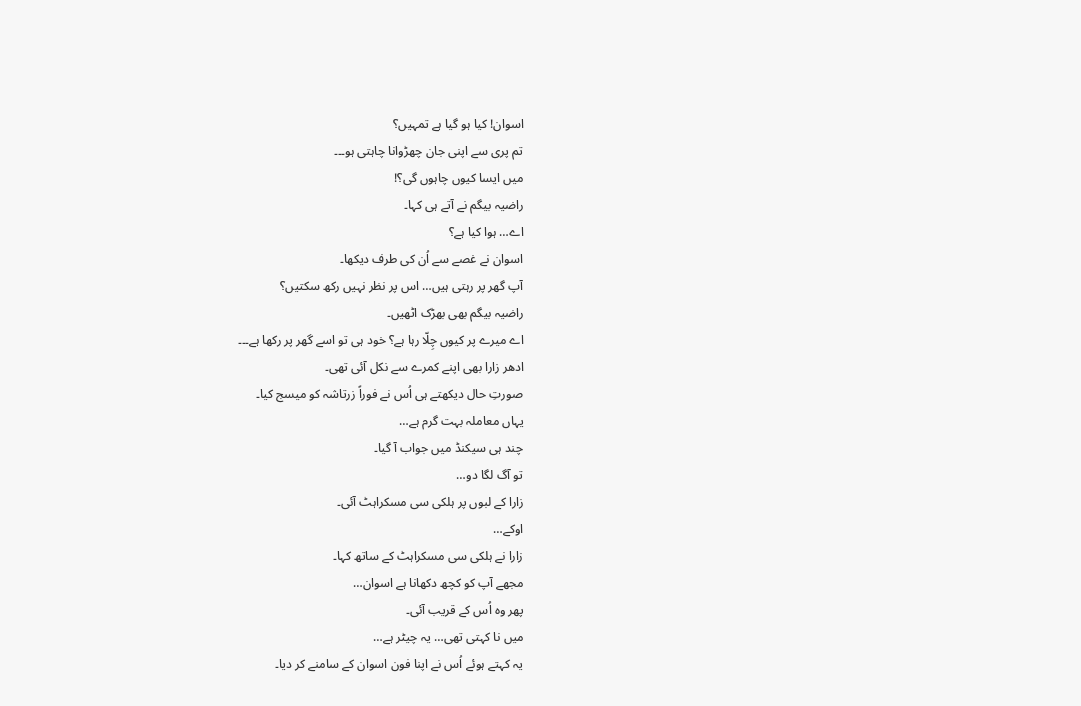اسوان! کیا ہو گیا ہے تمہیں؟
تم پری سے اپنی جان چھڑوانا چاہتی ہو۔۔۔
میں ایسا کیوں چاہوں گی؟!
راضیہ بیگم نے آتے ہی کہا۔
اے… ہوا کیا ہے؟
اسوان نے غصے سے اُن کی طرف دیکھا۔
آپ گھر پر رہتی ہیں… اس پر نظر نہیں رکھ سکتیں؟
راضیہ بیگم بھی بھڑک اٹھیں۔
اے میرے پر کیوں چِلّا رہا ہے؟ خود ہی تو اسے گھر پر رکھا ہے۔۔۔
ادھر زارا بھی اپنے کمرے سے نکل آئی تھی۔
صورتِ حال دیکھتے ہی اُس نے فوراً زرتاشہ کو میسج کیا۔
یہاں معاملہ بہت گرم ہے…
چند ہی سیکنڈ میں جواب آ گیا۔
تو آگ لگا دو…
زارا کے لبوں پر ہلکی سی مسکراہٹ آئی۔
اوکے…
زارا نے ہلکی سی مسکراہٹ کے ساتھ کہا۔
مجھے آپ کو کچھ دکھانا ہے اسوان…
پھر وہ اُس کے قریب آئی۔
میں نا کہتی تھی… یہ چیٹر ہے…
یہ کہتے ہوئے اُس نے اپنا فون اسوان کے سامنے کر دیا۔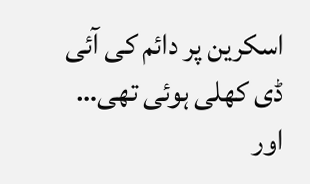اسکرین پر دائم کی آئی ڈی کھلی ہوئی تھی…
اور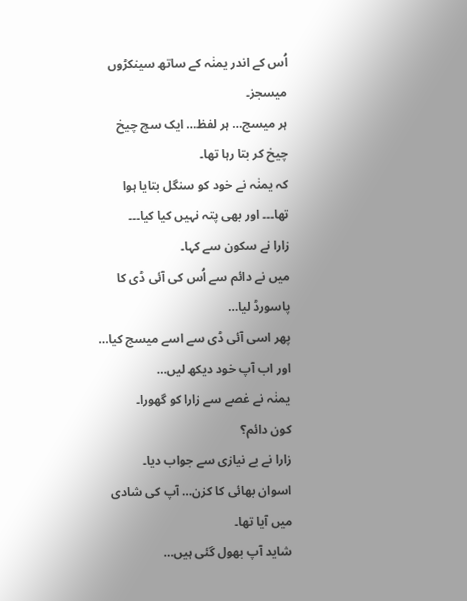اُس کے اندر یمنٰہ کے ساتھ سینکڑوں میسجز۔
ہر میسج… ہر لفظ… ایک سچ چیخ چیخ کر بتا رہا تھا۔
کہ یمنٰہ نے خود کو سنگل بتایا ہوا تھا۔۔۔ اور بھی پتہ نہیں کیا کیا۔۔۔
زارا نے سکون سے کہا۔
میں نے دائم سے اُس کی آئی ڈی کا پاسورڈ لیا…
پھر اسی آئی ڈی سے اسے میسج کیا…
اور اب آپ خود دیکھ لیں…
یمنٰہ نے غصے سے زارا کو گھورا۔
کون دائم؟
زارا نے بے نیازی سے جواب دیا۔
اسوان بھائی کا کزن… آپ کی شادی میں آیا تھا۔
شاید آپ بھول گئی ہیں…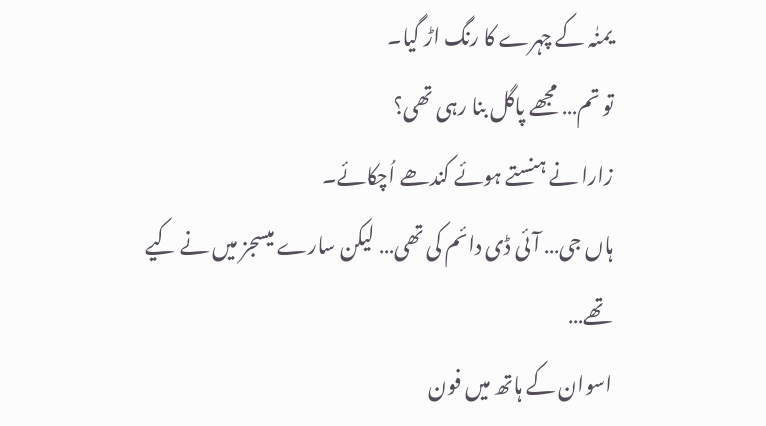یمنٰہ کے چہرے کا رنگ اڑ گیا۔
تو تم… مجھے پاگل بنا رہی تھی؟
زارا نے ہنستے ہوئے کندھے اُچکائے۔
ہاں جی… آئی ڈی دائم کی تھی… لیکن سارے میسجز میں نے کیے تھے…
اسوان کے ہاتھ میں فون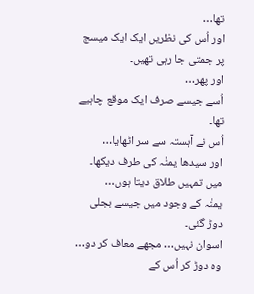تھا…
اور اُس کی نظریں ایک ایک میسج پر جمتی جا رہی تھیں۔
اور پھر…
اُسے جیسے صرف ایک موقع چاہیے تھا۔
اُس نے آہستہ سے سر اٹھایا…
اور سیدھا یمنٰہ کی طرف دیکھا۔
میں تمہیں طلاق دیتا ہوں…
یمنٰہ کے وجود میں جیسے بجلی دوڑ گئی۔
اسوان نہیں… مجھے معاف کر دو…
وہ دوڑ کر اُس کے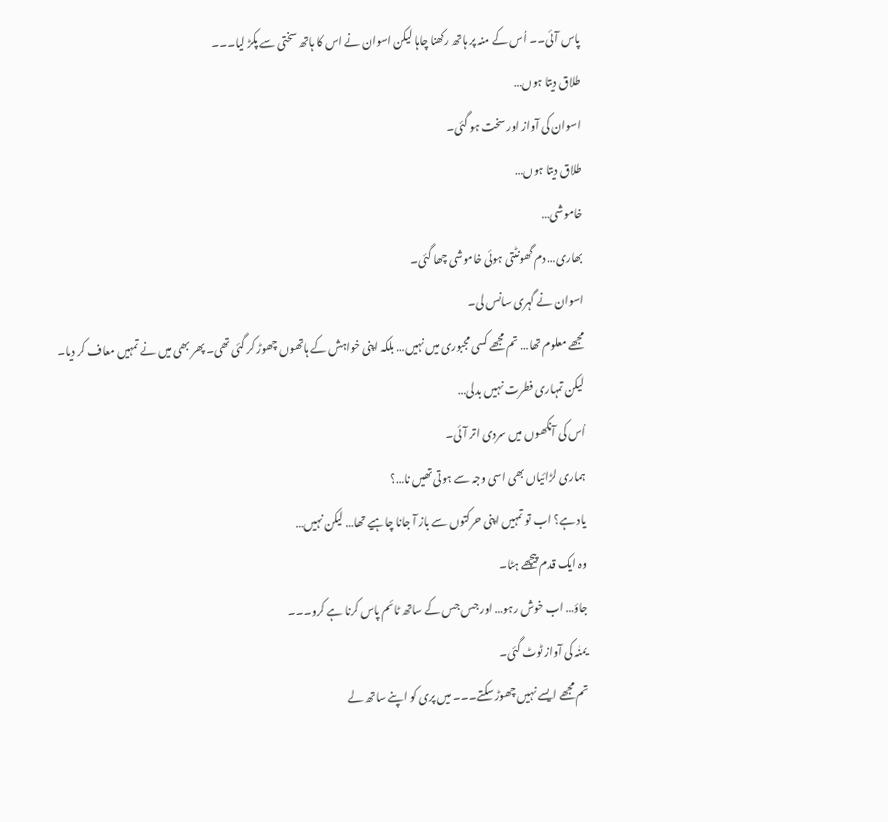پاس آئی۔۔ اُس کے منہ پر ہاتھ رکھنا چاہا لیکن اسوان نے اس کا ہاتھ سختی سے پکڑ لیا۔۔۔
طلاق دیتا ہوں…
اسوان کی آواز اور سخت ہو گئی۔
طلاق دیتا ہوں…
خاموشی…
بھاری… دم گھونٹتی ہوئی خاموشی چھا گئی۔
اسوان نے گہری سانس لی۔
مجھے معلوم تھا… تم مجھے کسی مجبوری میں نہیں… بلکہ اپنی خواہش کے ہاتھوں چھوڑ کر گئی تھی۔ پھر بھی میں نے تمہیں معاف کر دیا۔
لیکن تمہاری فطرت نہیں بدلی…
اُس کی آنکھوں میں سردی اتر آئی۔
ہماری لڑائیاں بھی اسی وجہ سے ہوتی تھیں نا…؟
یاد ہے؟ اب تو تمہیں اپنی حرکتوں سے باز آ جانا چاہیے تھا… لیکن نہیں…
وہ ایک قدم پیچھے ہٹا۔
جاؤ… اب خوش رہو… اور جس جس کے ساتھ ٹائم پاس کرنا ہے کرو۔۔۔
یمنٰہ کی آواز ٹوٹ گئی۔
تم مجھے ایسے نہیں چھوڑ سکتے۔۔۔ میں پری کو اپنے ساتھ لے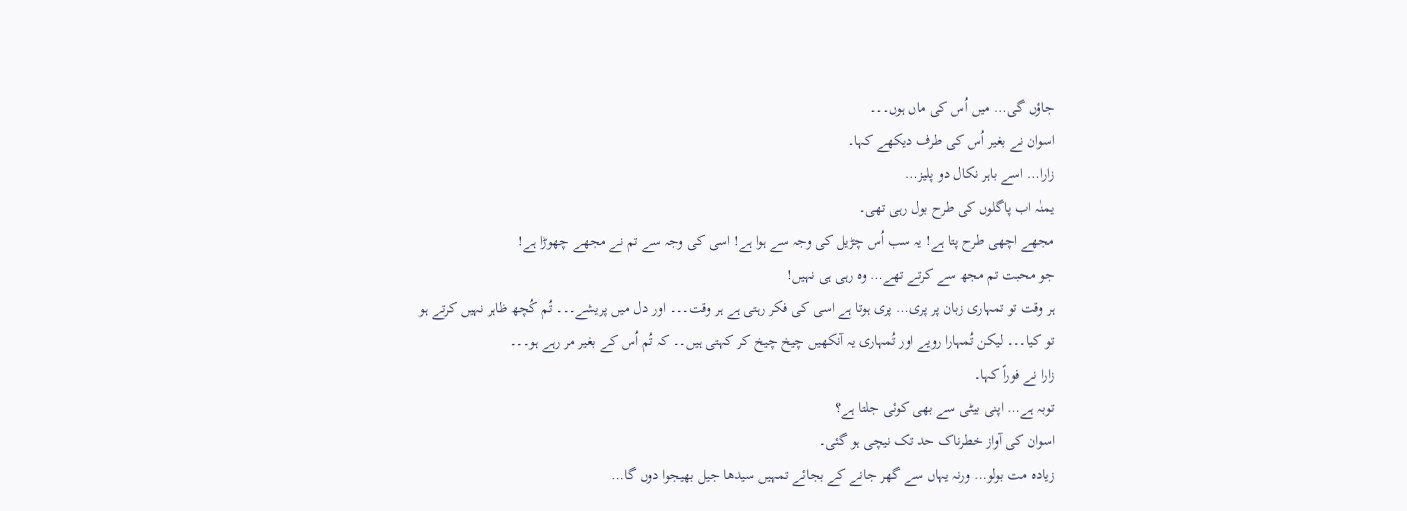جاؤں گی… میں اُس کی ماں ہوں۔۔۔
اسوان نے بغیر اُس کی طرف دیکھے کہا۔
زارا… اسے باہر نکال دو پلیز…
یمنٰہ اب پاگلوں کی طرح بول رہی تھی۔
مجھے اچھی طرح پتا ہے! یہ سب اُس چڑیل کی وجہ سے ہوا ہے! اسی کی وجہ سے تم نے مجھے چھوڑا ہے!
جو محبت تم مجھ سے کرتے تھے… وہ رہی ہی نہیں!
ہر وقت تو تمہاری زبان پر پری… پری ہوتا ہے اسی کی فکر رہتی ہے ہر وقت۔۔۔ اور دل میں پریشے۔۔۔ تُم کُچھ ظاہر نہیں کرتے ہو تو کیا۔۔۔ لیکن تُمہارا رویے اور تُمہاری یہ آنکھیں چیخ چیخ کر کہتی ہیں۔۔ کہ تُم اُس کے بغیر مر رہے ہو۔۔۔
زارا نے فوراً کہا۔
توبہ ہے… اپنی بیٹی سے بھی کوئی جلتا ہے؟
اسوان کی آواز خطرناک حد تک نیچی ہو گئی۔
زیادہ مت بولو… ورنہ یہاں سے گھر جانے کے بجائے تمہیں سیدھا جیل بھیجوا دوں گا…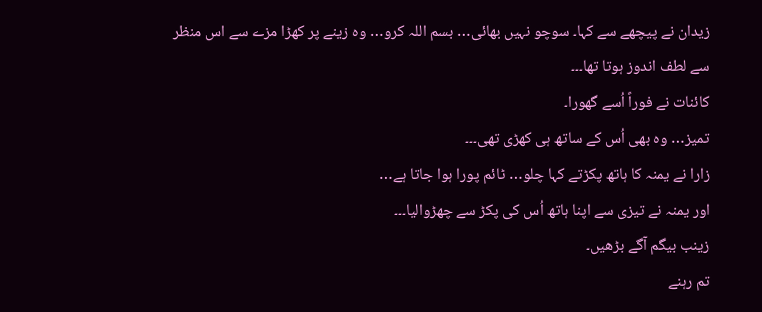زیدان نے پیچھے سے کہا۔ سوچو نہیں بھائی… بسم اللہ کرو… وہ زینے پر کھڑا مزے سے اس منظر سے لطف اندوز ہوتا تھا۔۔۔
کائنات نے فوراً اُسے گھورا۔
تمیز… وہ بھی اُس کے ساتھ ہی کھڑی تھی۔۔۔
زارا نے یمنہ کا ہاتھ پکڑتے کہا چلو… ٹائم پورا ہوا جاتا ہے…
اور یمنہ نے تیزی سے اپنا ہاتھ اُس کی پکڑ سے چھڑوالیا۔۔۔
زینب بیگم آگے بڑھیں۔
تم رہنے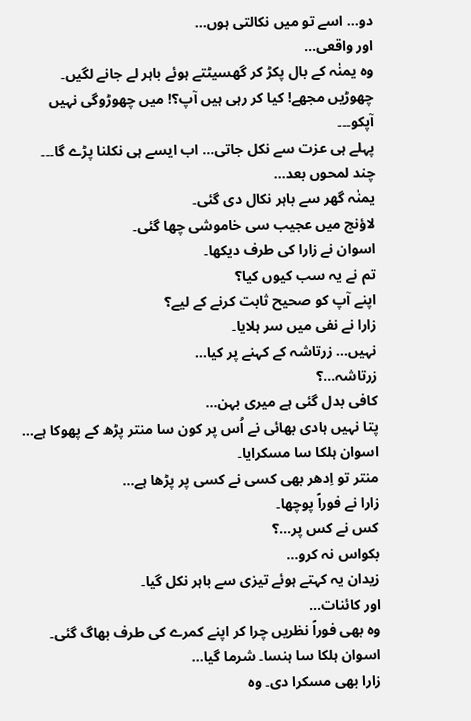دو… اسے تو میں نکالتی ہوں…
اور واقعی…
وہ یمنٰہ کے بال پکڑ کر گھسیٹتے ہوئے باہر لے جانے لگیں۔
چھوڑیں مجھے! کیا کر رہی ہیں آپ؟! میں چھوڑوگی نہیں آپکو۔۔۔
پہلے ہی عزت سے نکل جاتی… اب ایسے ہی نکلنا پڑے گا۔۔۔
چند لمحوں بعد…
یمنٰہ گھر سے باہر نکال دی گئی۔
لاؤنج میں عجیب سی خاموشی چھا گئی۔
اسوان نے زارا کی طرف دیکھا۔
تم نے یہ سب کیوں کیا؟
اپنے آپ کو صحیح ثابت کرنے کے لیے؟
زارا نے نفی میں سر ہلایا۔
نہیں… زرتاشہ کے کہنے پر کیا…
زرتاشہ…؟
کافی بدل گئی ہے میری بہن…
پتا نہیں ہادی بھائی نے اُس پر کون سا منتر پڑھ کے پھوکا ہے…
اسوان ہلکا سا مسکرایا۔
منتر تو اِدھر بھی کسی نے کسی پر پڑھا ہے…
زارا نے فوراً پوچھا۔
کس نے کس پر…؟
بکواس نہ کرو…
زیدان یہ کہتے ہوئے تیزی سے باہر نکل گیا۔
اور کائنات…
وہ بھی فوراً نظریں چرا کر اپنے کمرے کی طرف بھاگ گئی۔
اسوان ہلکا سا ہنسا۔ شرما گیا…
زارا بھی مسکرا دی۔ وہ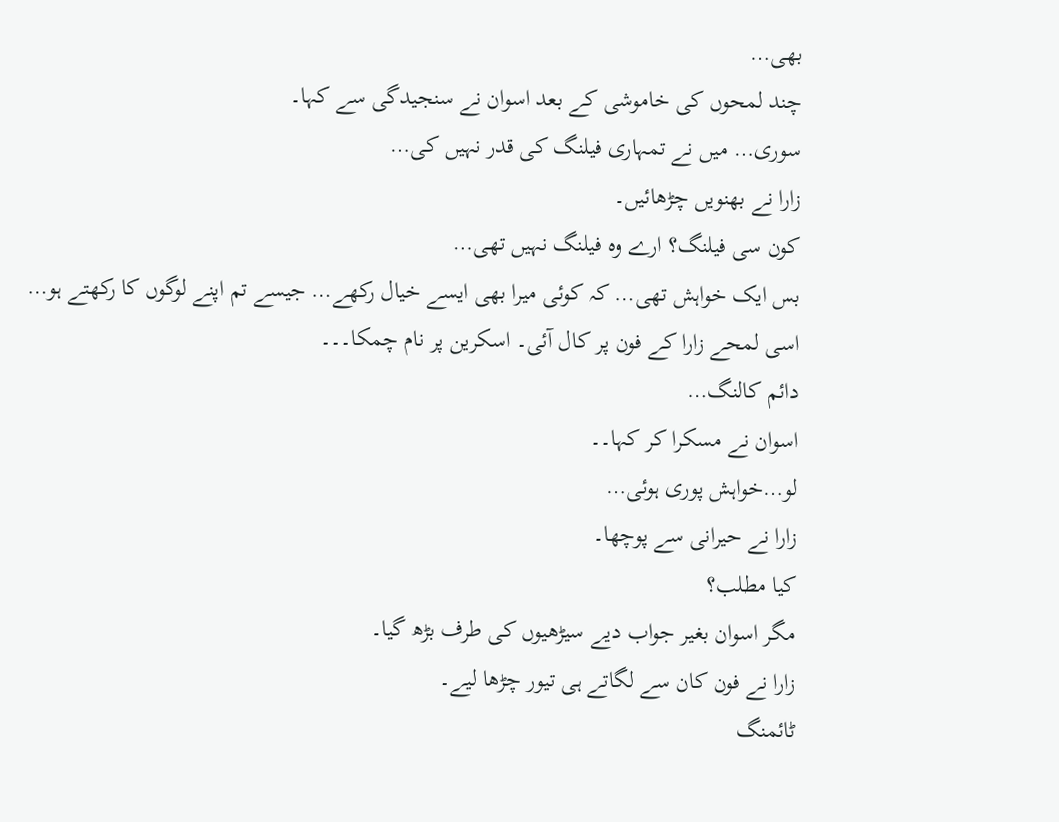بھی…
چند لمحوں کی خاموشی کے بعد اسوان نے سنجیدگی سے کہا۔
سوری… میں نے تمہاری فیلنگ کی قدر نہیں کی…
زارا نے بھنویں چڑھائیں۔
کون سی فیلنگ؟ ارے وہ فیلنگ نہیں تھی…
بس ایک خواہش تھی… کہ کوئی میرا بھی ایسے خیال رکھے… جیسے تم اپنے لوگوں کا رکھتے ہو…
اسی لمحے زارا کے فون پر کال آئی۔ اسکرین پر نام چمکا۔۔۔
دائم کالنگ…
اسوان نے مسکرا کر کہا۔۔
لو…خواہش پوری ہوئی…
زارا نے حیرانی سے پوچھا۔
کیا مطلب؟
مگر اسوان بغیر جواب دیے سیڑھیوں کی طرف بڑھ گیا۔
زارا نے فون کان سے لگاتے ہی تیور چڑھا لیے۔
ٹائمنگ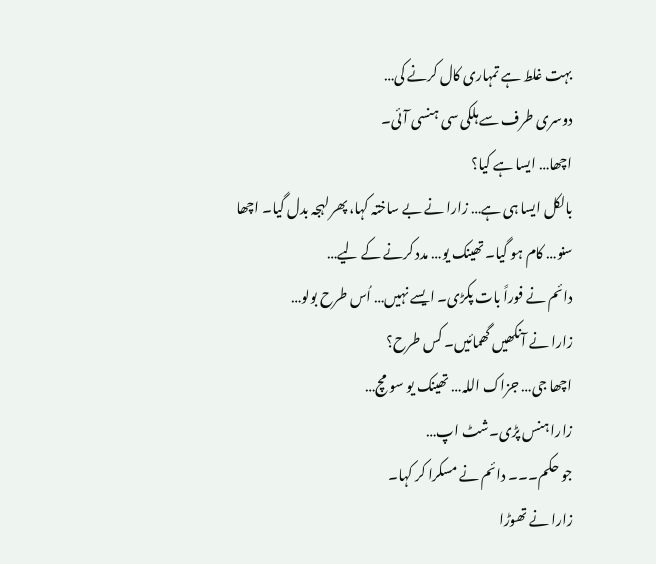بہت غلط ہے تمہاری کال کرنے کی…
دوسری طرف سے ہلکی سی ہنسی آئی۔
اچھا… ایسا ہے کیا؟
بالکل ایسا ہی ہے… زارا نے بے ساختہ کہا، پھر لہجہ بدل گیا۔ اچھا سنو… کام ہو گیا۔ تھینک یو… مدد کرنے کے لیے…
دائم نے فوراً بات پکڑی۔ ایسے نہیں… اُس طرح بولو…
زارا نے آنکھیں گھمائیں۔ کس طرح؟
اچھا جی… جزاک اللہ… تھینک یو سو مچ…
زارا ہنس پڑی۔شٹ اپ…
جو حکم۔۔۔ دائم نے مسکرا کر کہا۔
زارا نے تھوڑا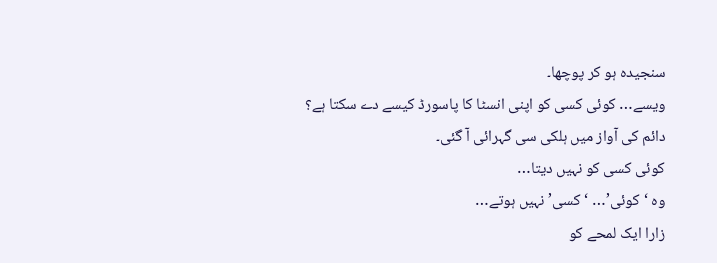سنجیدہ ہو کر پوچھا۔
ویسے… کوئی کسی کو اپنی انسٹا کا پاسورڈ کیسے دے سکتا ہے؟
دائم کی آواز میں ہلکی سی گہرائی آ گئی۔
کوئی کسی کو نہیں دیتا…
وہ ‘کوئی’… ‘کسی’ نہیں ہوتے…
زارا ایک لمحے کو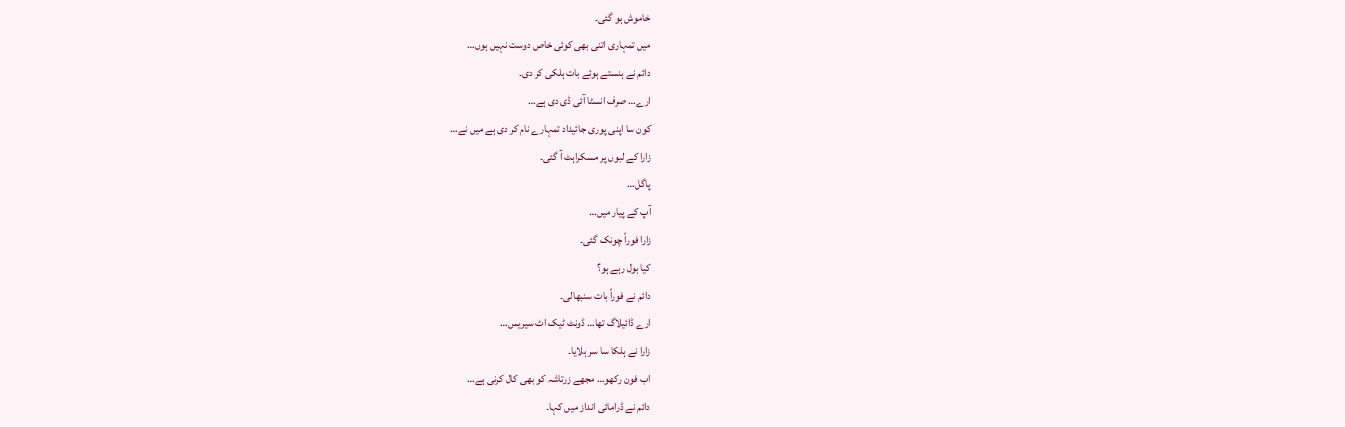خاموش ہو گئی۔
میں تمہاری اتنی بھی کوئی خاص دوست نہیں ہوں…
دائم نے ہنستے ہوئے بات ہلکی کر دی۔
ارے… صرف انسٹا آئی ڈی دی ہے…
کون سا اپنی پوری جائیداد تمہارے نام کر دی ہے میں نے…
زارا کے لبوں پر مسکراہٹ آ گئی۔
پاگل…
آپ کے پیار میں…
زارا فوراً چونک گئی۔
کیا بول رہے ہو؟
دائم نے فوراً بات سنبھالی۔
ارے ڈائیلاگ تھا… ڈونٹ ٹیک اٹ سیریس…
زارا نے ہلکا سا سر ہلایا۔
اب فون رکھو… مجھے زرتاشہ کو بھی کال کرنی ہے…
دائم نے ڈرامائی انداز میں کہا۔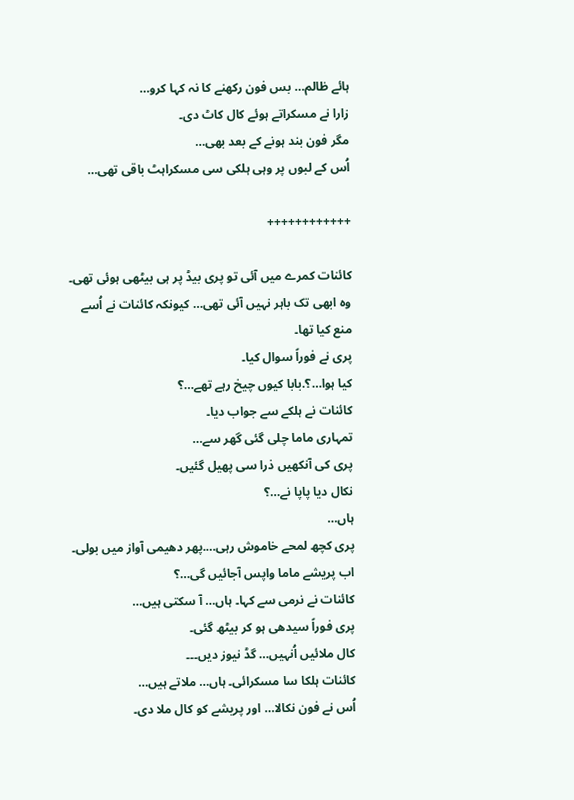ہائے ظالم… بس فون رکھنے کا نہ کہا کرو…
زارا نے مسکراتے ہوئے کال کاٹ دی۔
مگر فون بند ہونے کے بعد بھی…
اُس کے لبوں پر وہی ہلکی سی مسکراہٹ باقی تھی…

++++++++++++

کائنات کمرے میں آئی تو پری بیڈ پر ہی بیٹھی ہوئی تھی۔
وہ ابھی تک باہر نہیں آئی تھی… کیونکہ کائنات نے اُسے منع کیا تھا۔
پری نے فوراً سوال کیا۔
کیا ہوا…؟.بابا کیوں چیخ رہے تھے…؟
کائنات نے ہلکے سے جواب دیا۔
تمہاری ماما چلی گئی گھر سے…
پری کی آنکھیں ذرا سی پھیل گئیں۔
نکال دیا پاپا نے…؟
ہاں…
پری کچھ لمحے خاموش رہی….پھر دھیمی آواز میں بولی۔ اب پریشے ماما واپس آجائیں گی…؟
کائنات نے نرمی سے کہا۔ ہاں… آ سکتی ہیں…
پری فوراً سیدھی ہو کر بیٹھ گئی۔
کال ملائیں اُنہیں… گڈ نیوز دیں۔۔۔
کائنات ہلکا سا مسکرائی۔ ہاں… ملاتے ہیں…
اُس نے فون نکالا… اور پریشے کو کال ملا دی۔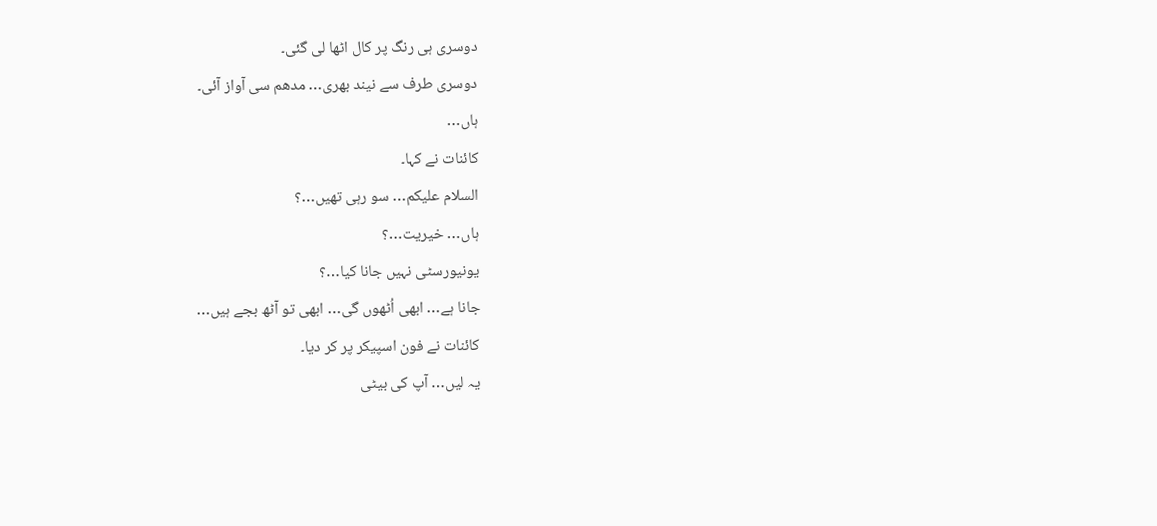دوسری ہی رنگ پر کال اٹھا لی گئی۔
دوسری طرف سے نیند بھری… مدھم سی آواز آئی۔
ہاں…
کائنات نے کہا۔
السلام علیکم… سو رہی تھیں…؟
ہاں… خیریت…؟
یونیورسٹی نہیں جانا کیا…؟
جانا ہے… ابھی اُٹھوں گی… ابھی تو آٹھ بجے ہیں…
کائنات نے فون اسپیکر پر کر دیا۔
یہ لیں… آپ کی بیٹی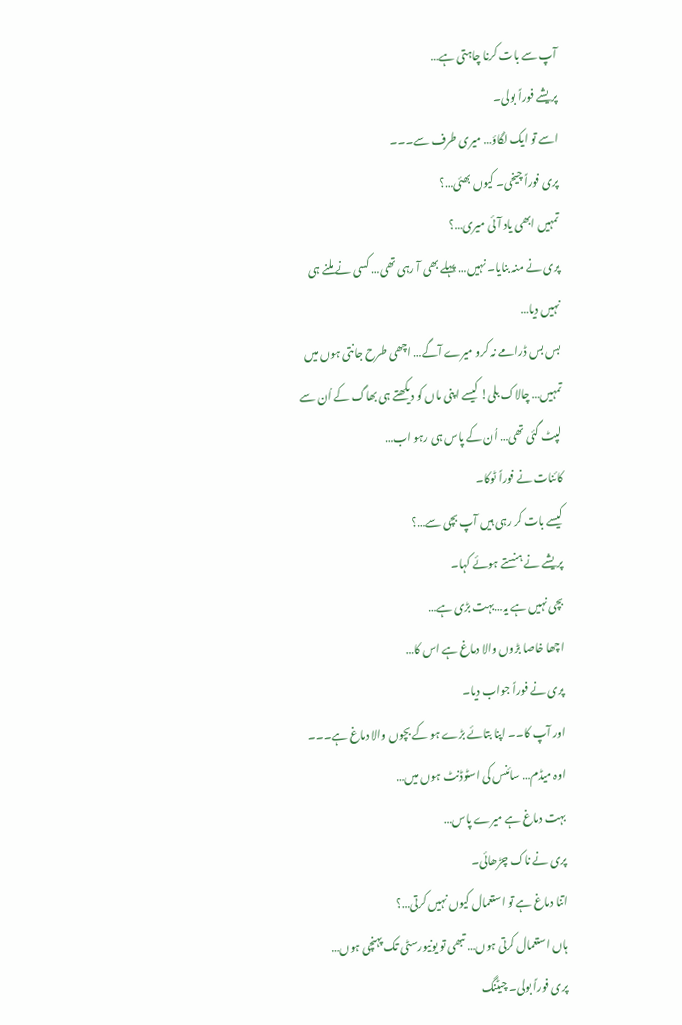آپ سے بات کرنا چاہتی ہے…
پریشے فوراً بولی۔
اسے تو ایک لگاؤ… میری طرف سے۔۔۔
پری فوراً چیخی۔ کیوں بھئی…؟
تمہیں ابھی یاد آئی میری…؟
پری نے منہ بنایا۔ نہیں… پہلے بھی آ رہی تھی… کسی نے ملنے ہی نہیں دیا…
بس بس ڈرامے نہ کرو میرے آگے… اچھی طرح جانتی ہوں میں تمہیں… چالاک بلی! کیسے اپنی ماں کو دیکھتے ہی بھاگ کے اُن سے لپٹ گئی تھی… اُن کے پاس ہی رہو اب…
کائنات نے فوراً ٹوکا۔
کیسے بات کر رہی ہیں آپ بچی سے…؟
پریشے نے ہنستے ہوئے کہا۔
بچی نہیں ہے یہ…بہت بڑی ہے…
اچھا خاصا بڑوں والا دماغ ہے اس کا…
پری نے فوراً جواب دیا۔
اور آپ کا۔۔ اپنا بتائے بڑے ہو کے بچوں والا دماغ ہے۔۔۔
اوہ میڈم… سائنس کی اسٹوڈنٹ ہوں میں…
بہت دماغ ہے میرے پاس…
پری نے ناک چڑھائی۔
اتنا دماغ ہے تو استعمال کیوں نہیں کرتی…؟
ہاں استعمال کرتی ہوں… تبھی تو یونیورسٹی تک پہنچی ہوں…
پری فوراً بولی۔ چیٹنگ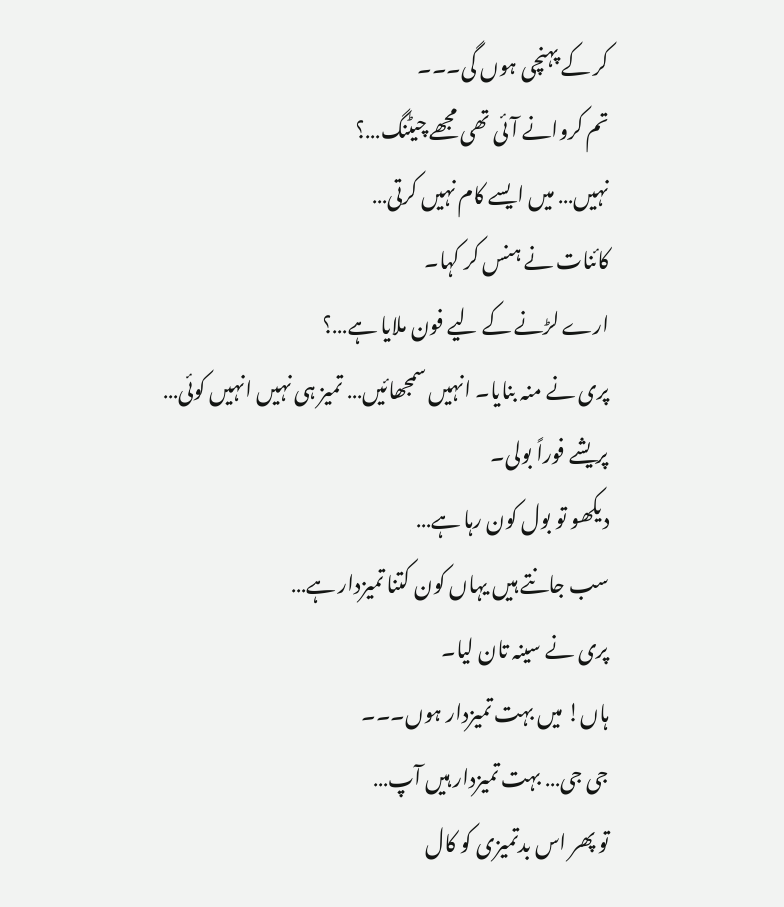کر کے پہنچی ہوں گی۔۔۔
تم کروانے آئی تھی مجھے چیٹنگ…؟
نہیں… میں ایسے کام نہیں کرتی…
کائنات نے ہنس کر کہا۔
ارے لڑنے کے لیے فون ملایا ہے…؟
پری نے منہ بنایا۔ انہیں سمجھائیں… تمیز ہی نہیں انہیں کوئی…
پریشے فوراً بولی۔
دیکھو تو بول کون رہا ہے…
سب جانتے ہیں یہاں کون کتنا تمیزدار ہے…
پری نے سینہ تان لیا۔
ہاں! میں بہت تمیزدار ہوں۔۔۔
جی جی… بہت تمیزدار ہیں آپ…
تو پھر اس بدتمیزی کو کال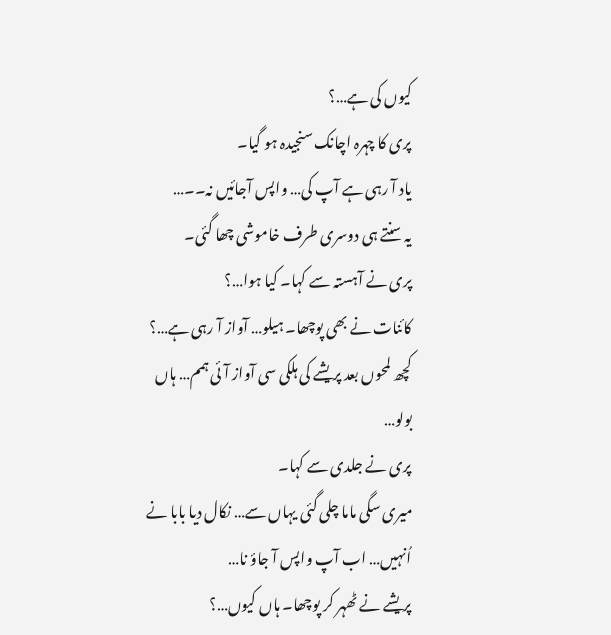کیوں کی ہے…؟
پری کا چہرہ اچانک سنجیدہ ہو گیا۔
یاد آ رہی ہے آپ کی… واپس آجائیں نہ۔۔…
یہ سنتے ہی دوسری طرف خاموشی چھا گئی۔
پری نے آہستہ سے کہا۔ کیا ہوا…؟
کائنات نے بھی پوچھا۔ ہیلو… آواز آ رہی ہے…؟
کچھ لمحوں بعد پریشے کی ہلکی سی آواز آئی ہمم… ہاں بولو…
پری نے جلدی سے کہا۔
میری سگی ماما چلی گئی یہاں سے… نکال دیا بابا نے اُنہیں… اب آپ واپس آ جاؤ نا…
پریشے نے ٹھہر کر پوچھا۔ ہاں کیوں…؟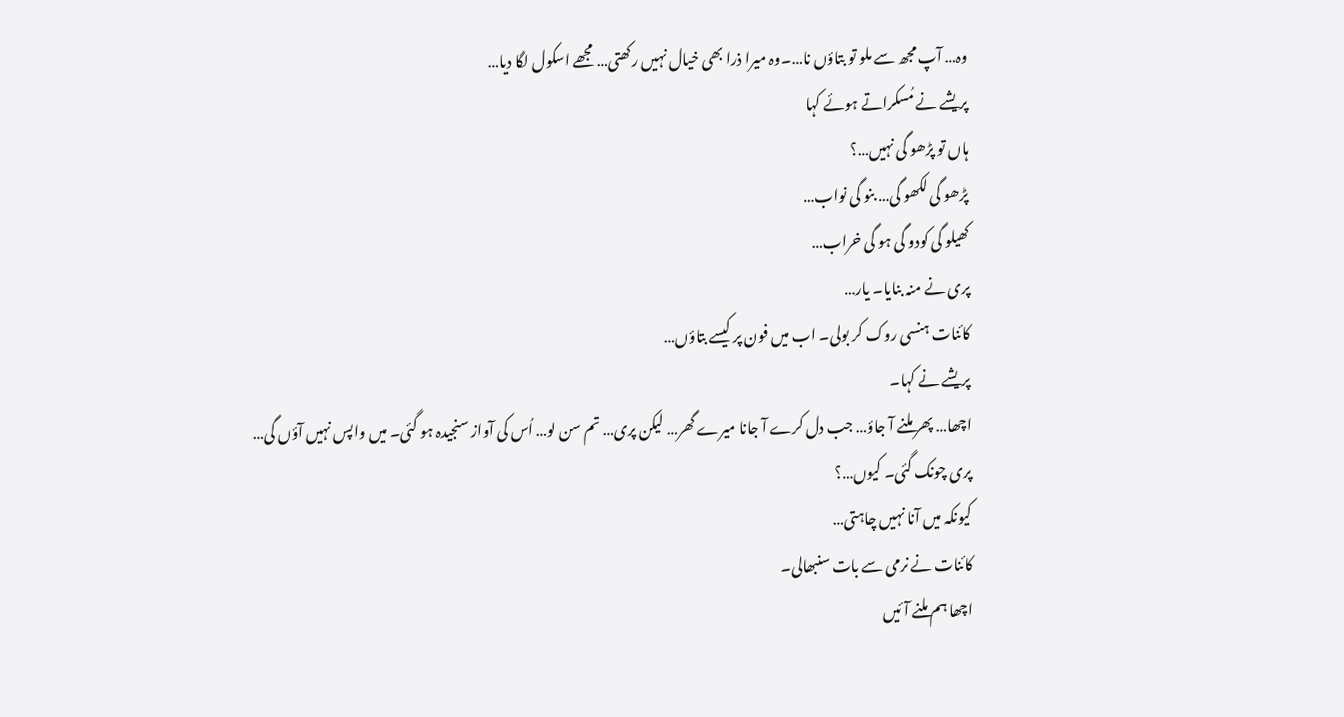وہ… آپ مجھ سے ملو تو بتاؤں نا…۔وہ میرا ذرا بھی خیال نہیں رکھتی… مجھے اسکول لگا دیا…
پریشے نے مُسکراتے ہوئے کہا
ہاں تو پڑھو گی نہیں…؟
پڑھو گی لکھو گی… بنو گی نواب…
کھیلو گی کودو گی ہو گی خراب…
پری نے منہ بنایا۔ یار…
کائنات ہنسی روک کر بولی۔ اب میں فون پر کیسے بتاؤں…
پریشے نے کہا۔
اچھا… پھر ملنے آ جاؤ… جب دل کرے آ جانا میرے گھر… لیکن پری… تم سن لو… اُس کی آواز سنجیدہ ہو گئی۔ میں واپس نہیں آؤں گی…
پری چونک گئی۔ کیوں…؟
کیونکہ میں آنا نہیں چاہتی…
کائنات نے نرمی سے بات سنبھالی۔
اچھا ہم ملنے آئیں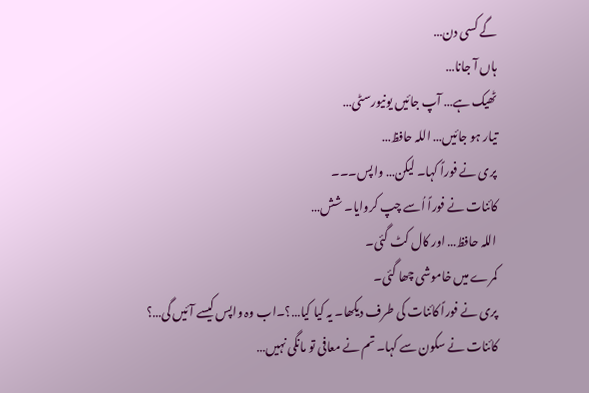گے کسی دن…
ہاں آ جانا…
ٹھیک ہے… آپ جائیں یونیورسٹی…
تیار ہو جائیں… اللہ حافظ…
پری نے فوراً کہا۔ لیکن… واپس۔۔۔
کائنات نے فوراً اُسے چپ کروایا۔ شش…
اللہ حافظ… اور کال کٹ گئی۔
کمرے میں خاموشی چھا گئی۔
پری نے فوراً کائنات کی طرف دیکھا۔ یہ کیا کیا…؟۔اب وہ واپس کیسے آئیں گی…؟
کائنات نے سکون سے کہا۔ تم نے معافی تو مانگی نہیں…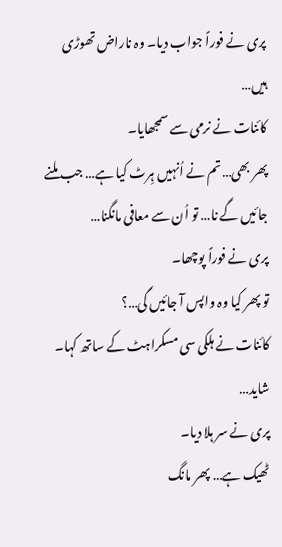پری نے فوراً جواب دیا۔ وہ ناراض تھوڑی ہیں…
کائنات نے نرمی سے سمجھایا۔
پھر بھی…تم نے اُنہیں ہِرٹ کیا ہے… جب ملنے جائیں گے نا… تو اُن سے معافی مانگنا…
پری نے فوراً پوچھا۔
تو پھر کیا وہ واپس آ جائیں گی…؟
کائنات نے ہلکی سی مسکراہٹ کے ساتھ کہا۔
شاید…
پری نے سر ہلا دیا۔
ٹھیک ہے… پھر مانگ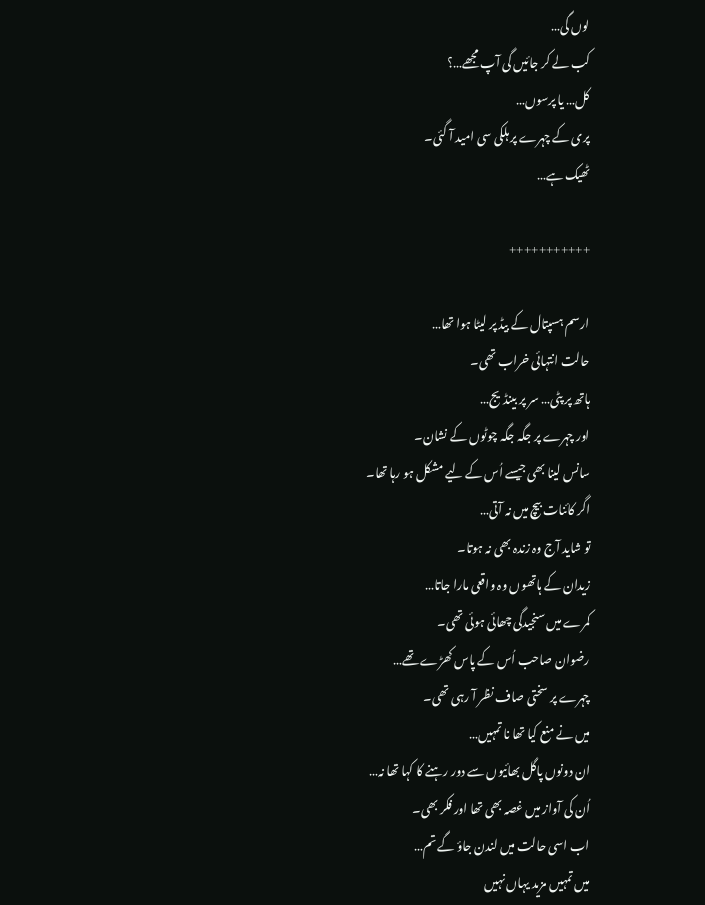لوں گی…
کب لے کر جائیں گی آپ مجھے…؟
کل… یا پرسوں…
پری کے چہرے پر ہلکی سی امید آ گئی۔
ٹھیک ہے…

+++++++++++

ارسم ہسپتال کے بیڈ پر لیٹا ہوا تھا…
حالت انتہائی خراب تھی۔
ہاتھ پر پٹی… سر پر بینڈیج…
اور چہرے پر جگہ جگہ چوٹوں کے نشان۔
سانس لینا بھی جیسے اُس کے لیے مشکل ہو رہا تھا۔
اگر کائنات بیچ میں نہ آتی…
تو شاید آج وہ زندہ بھی نہ ہوتا۔
زیدان کے ہاتھوں وہ واقعی مارا جاتا…
کمرے میں سنجیدگی چھائی ہوئی تھی۔
رضوان صاحب اُس کے پاس کھڑے تھے…
چہرے پر سختی صاف نظر آ رہی تھی۔
میں نے منع کیا تھا نا تمہیں…
ان دونوں پاگل بھائیوں سے دور رہنے کا کہا تھا نہ…
اُن کی آواز میں غصہ بھی تھا اور فکر بھی۔
اب اسی حالت میں لندن جاؤ گے تم…
میں تمہیں مزید یہاں نہیں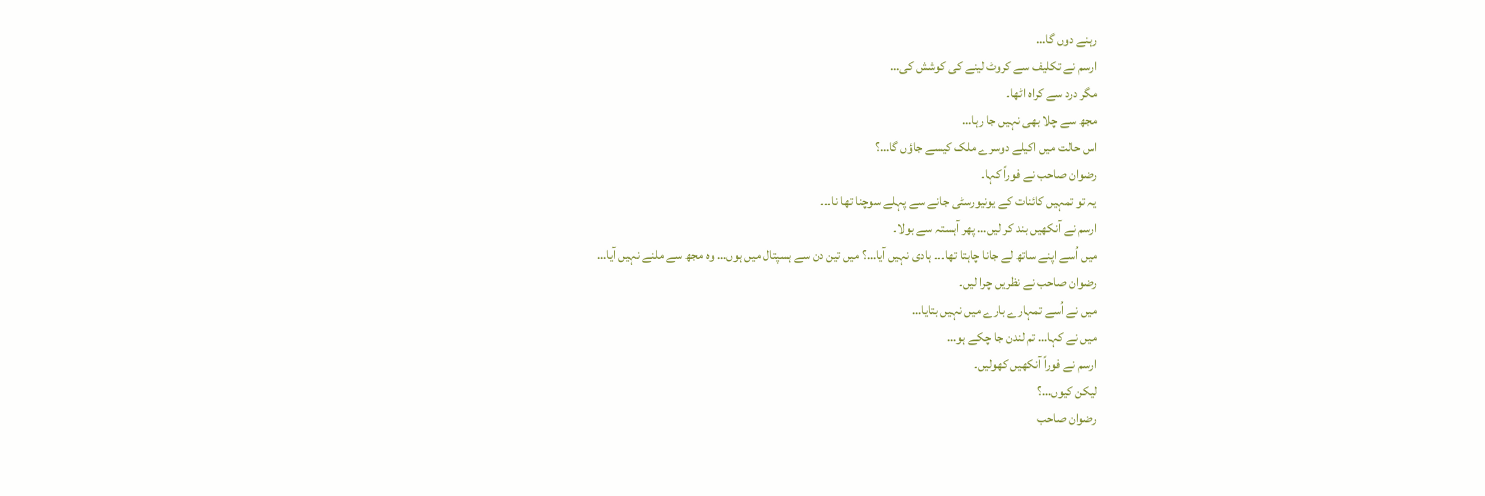رہنے دوں گا…
ارسم نے تکلیف سے کروٹ لینے کی کوشش کی…
مگر درد سے کراہ اٹھا۔
مجھ سے چلا بھی نہیں جا رہا…
اس حالت میں اکیلے دوسرے ملک کیسے جاؤں گا…؟
رضوان صاحب نے فوراً کہا۔
یہ تو تمہیں کائنات کے یونیورسٹی جانے سے پہلے سوچنا تھا نا۔۔۔
ارسم نے آنکھیں بند کر لیں… پھر آہستہ سے بولا۔
میں اُسے اپنے ساتھ لے جانا چاہتا تھا۔۔۔ ہادی نہیں آیا…؟ میں تین دن سے ہسپتال میں ہوں… وہ مجھ سے ملنے نہیں آیا…
رضوان صاحب نے نظریں چرا لیں۔
میں نے اُسے تمہارے بارے میں نہیں بتایا…
میں نے کہا… تم لندن جا چکے ہو…
ارسم نے فوراً آنکھیں کھولیں۔
لیکن کیوں…؟
رضوان صاحب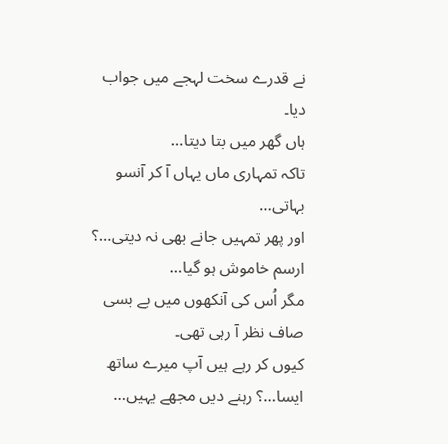نے قدرے سخت لہجے میں جواب دیا۔
ہاں گھر میں بتا دیتا…
تاکہ تمہاری ماں یہاں آ کر آنسو بہاتی…
اور پھر تمہیں جانے بھی نہ دیتی…؟
ارسم خاموش ہو گیا…
مگر اُس کی آنکھوں میں بے بسی صاف نظر آ رہی تھی۔
کیوں کر رہے ہیں آپ میرے ساتھ ایسا…؟ رہنے دیں مجھے یہیں…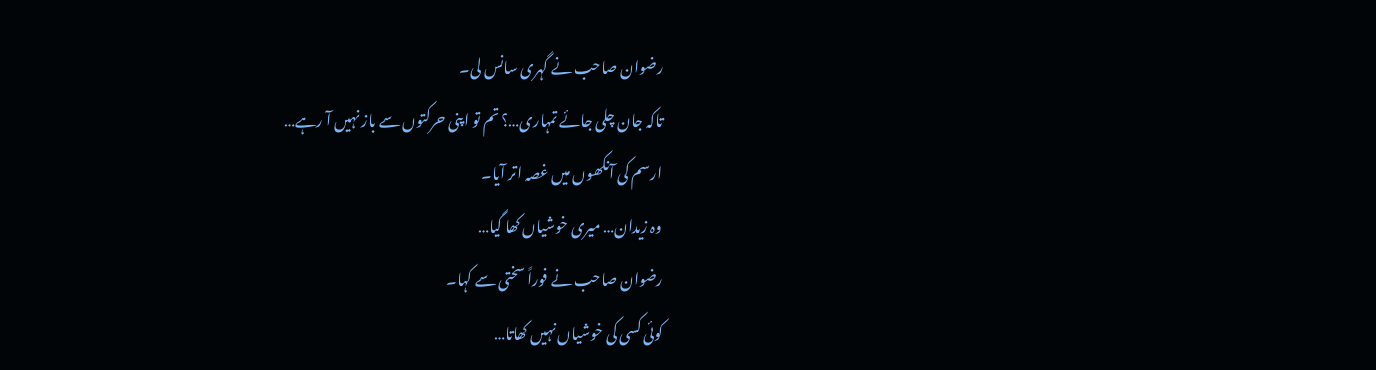رضوان صاحب نے گہری سانس لی۔
تاکہ جان چلی جائے تمہاری…؟ تم تو اپنی حرکتوں سے باز نہیں آ رہے…
ارسم کی آنکھوں میں غصہ اتر آیا۔
وہ زیدان… میری خوشیاں کھا گیا…
رضوان صاحب نے فوراً سختی سے کہا۔
کوئی کسی کی خوشیاں نہیں کھاتا…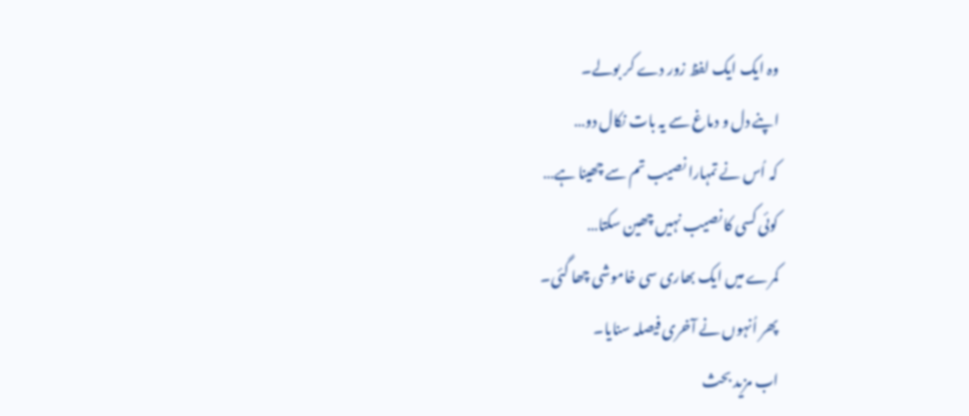وہ ایک ایک لفظ زور دے کر بولے۔
اپنے دل و دماغ سے یہ بات نکال دو…
کہ اُس نے تمہارا نصیب تم سے چھینا ہے…
کوئی کسی کا نصیب نہیں چھین سکتا…
کمرے میں ایک بھاری سی خاموشی چھا گئی۔
پھر اُنہوں نے آخری فیصلہ سنایا۔
اب مزید بحث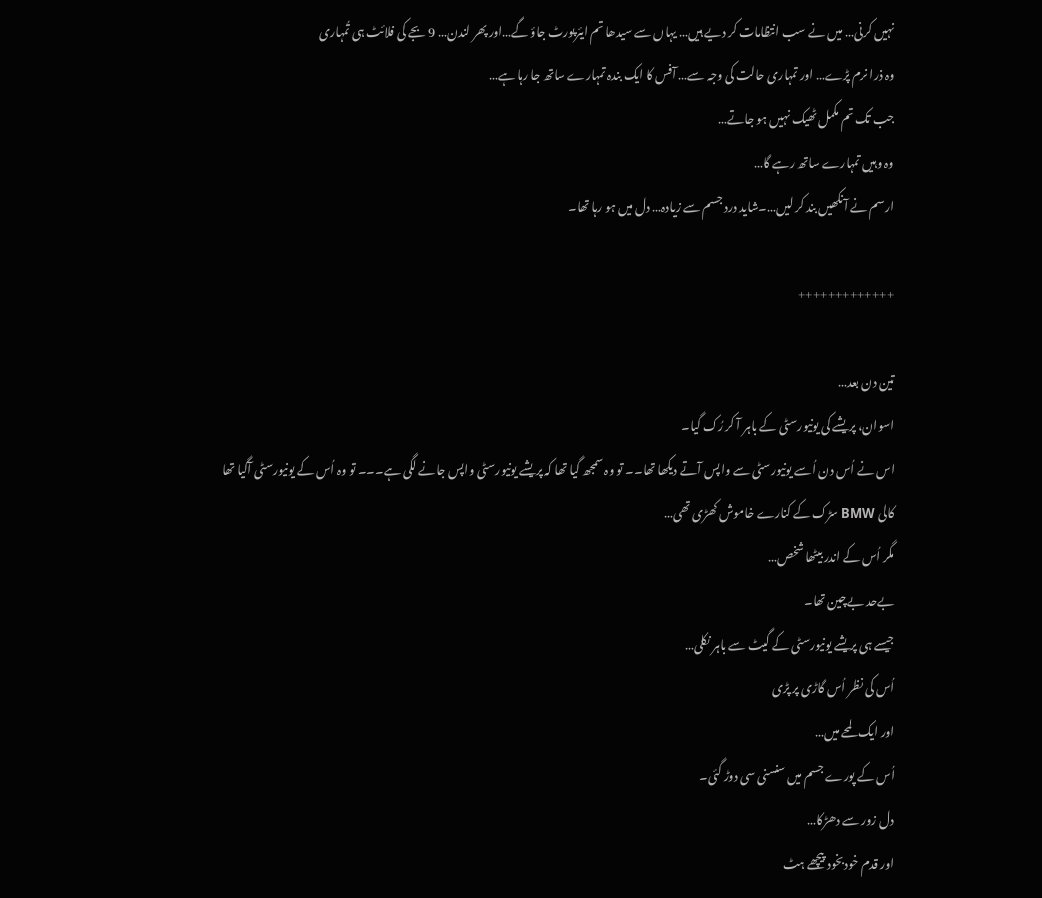نہیں کرنی… میں نے سب انتظامات کر دیے ہیں… یہاں سے سیدھا تم ایئرپورٹ جاؤ گے…اور پھر لندن… 9 بجے کی فلائٹ ہی تُمہاری
وہ ذرا نرم پڑے… اور تمہاری حالت کی وجہ سے… آفس کا ایک بندہ تمہارے ساتھ جا رہا ہے…
جب تک تم مکمل ٹھیک نہیں ہو جاتے…
وہ وہیں تمہارے ساتھ رہے گا…
ارسم نے آنکھیں بند کر لیں…۔شاید درد جسم سے زیادہ… دل میں ہو رہا تھا۔

+++++++++++++

تین دن بعد…
اسوان، پریشے کی یونیورسٹی کے باہر آ کر رُک گیا۔
اس نے اُس دن اُسے یونیورسٹی سے واپس آتے دیکھا تھا۔۔ تو وہ سمجھ گیا تھا کہ پریشے یونیورسٹی واپس جانے لگی ہے۔۔۔ تو وہ اُس کے یونیورسٹی آگیا تھا
کالی BMW سڑک کے کنارے خاموش کھڑی تھی…
مگر اُس کے اندر بیٹھا شخص…
بےحد بےچین تھا۔
جیسے ہی پریشے یونیورسٹی کے گیٹ سے باہر نکلی…
اُس کی نظر اُس گاڑی پر پڑی
اور ایک لمحے میں…
اُس کے پورے جسم میں سنسنی سی دوڑ گئی۔
دل زور سے دھڑکا…
اور قدم خودبخود پیچھے ہٹ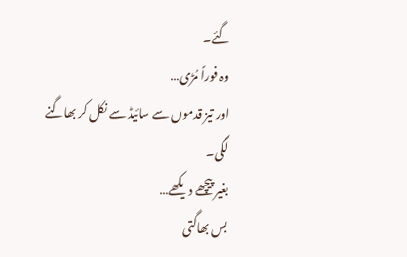گئے۔
وہ فوراً مُڑی…
اور تیز قدموں سے سائیڈ سے نکل کر بھاگنے لگی۔
بغیر پیچھے دیکھے…
بس بھاگتی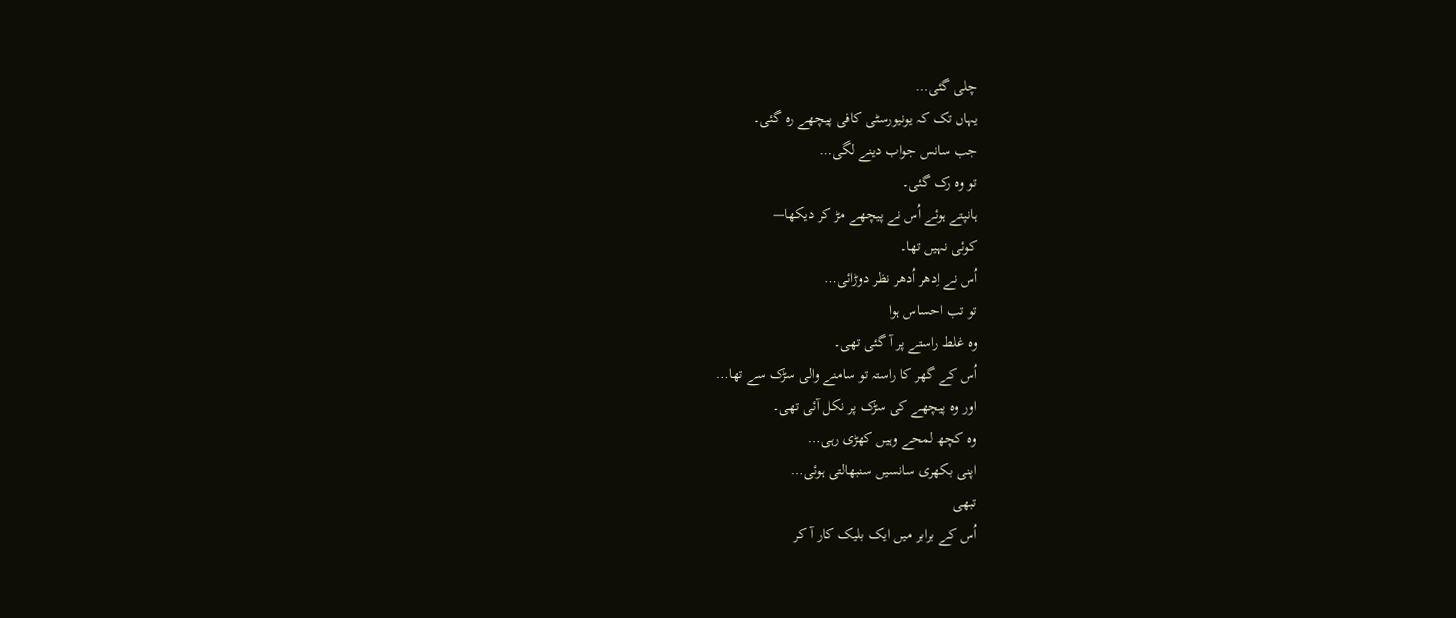چلی گئی…
یہاں تک کہ یونیورسٹی کافی پیچھے رہ گئی۔
جب سانس جواب دینے لگی…
تو وہ رک گئی۔
ہانپتے ہوئے اُس نے پیچھے مڑ کر دیکھا—
کوئی نہیں تھا۔
اُس نے اِدھر اُدھر نظر دوڑائی…
تو تب احساس ہوا
وہ غلط راستے پر آ گئی تھی۔
اُس کے گھر کا راستہ تو سامنے والی سڑک سے تھا…
اور وہ پیچھے کی سڑک پر نکل آئی تھی۔
وہ کچھ لمحے وہیں کھڑی رہی…
اپنی بکھری سانسیں سنبھالتی ہوئی…
تبھی
اُس کے برابر میں ایک بلیک کار آ کر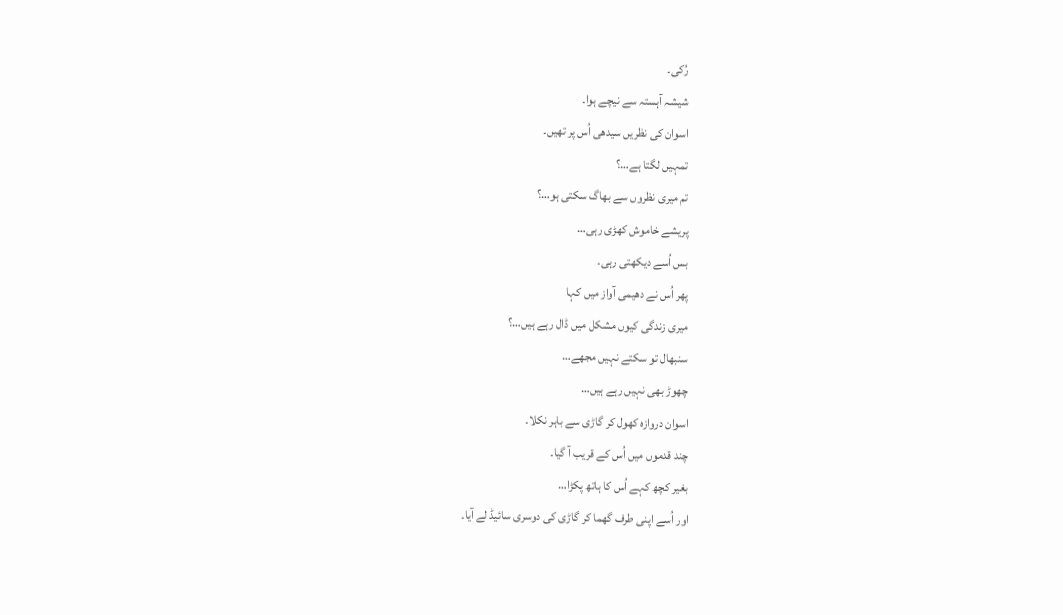رُکی۔
شیشہ آہستہ سے نیچے ہوا۔
اسوان کی نظریں سیدھی اُس پر تھیں۔
تمہیں لگتا ہے…؟
تم میری نظروں سے بھاگ سکتی ہو…؟
پریشے خاموش کھڑی رہی…
بس اُسے دیکھتی رہی۔
پھر اُس نے دھیمی آواز میں کہا
میری زندگی کیوں مشکل میں ڈال رہے ہیں…؟
سنبھال تو سکتے نہیں مجھے…
چھوڑ بھی نہیں رہے ہیں…
اسوان دروازہ کھول کر گاڑی سے باہر نکلا۔
چند قدموں میں اُس کے قریب آ گیا۔
بغیر کچھ کہے اُس کا ہاتھ پکڑا…
اور اُسے اپنی طرف گھما کر گاڑی کی دوسری سائیڈ لے آیا۔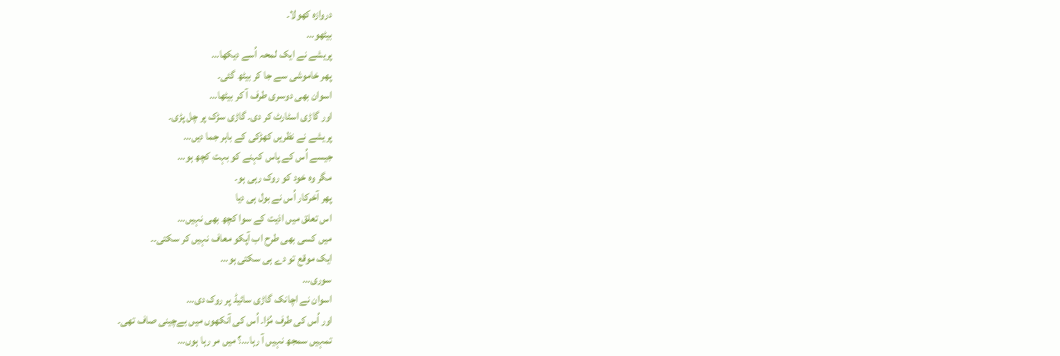دروازہ کھولا۔
بیٹھو…
پریشے نے ایک لمحہ اُسے دیکھا…
پھر خاموشی سے جا کر بیٹھ گئی۔
اسوان بھی دوسری طرف آ کر بیٹھا…
اور گاڑی اسٹارٹ کر دی۔ گاڑی سڑک پر چل پڑی۔
پریشے نے نظریں کھڑکی کے باہر جما دیں…
جیسے اُس کے پاس کہنے کو بہت کچھ ہو…
مگر وہ خود کو روک رہی ہو۔
پھر آخرکار اُس نے بول ہی دیا
اس تعلق میں اذیت کے سوا کچھ بھی نہیں…
میں کسی بھی طرح اب آپکو معاف نہیں کر سکتی۔۔
ایک موقع تو دے ہی سکتی ہو…
سوری…
اسوان نے اچانک گاڑی سائیڈ پر روک دی…
اور اُس کی طرف مُڑا۔ اُس کی آنکھوں میں بےچینی صاف تھی۔
تمہیں سمجھ نہیں آ رہا…؟ میں مر رہا ہوں…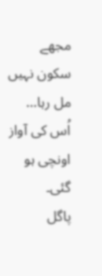مجھے سکون نہیں مل رہا…
اُس کی آواز اونچی ہو گئی۔
پاگل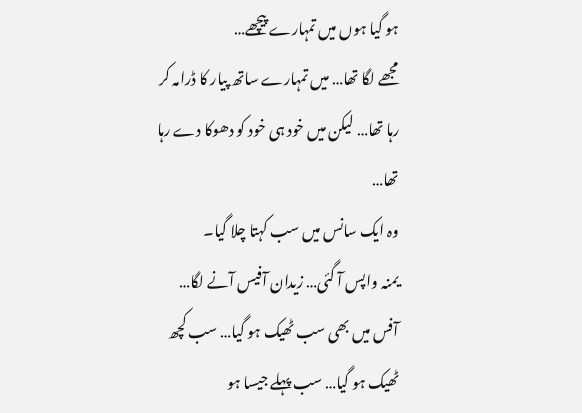ہو گیا ہوں میں تمہارے پیچھے…
مجھے لگا تھا… میں تمہارے ساتھ پیار کا ڈرامہ کر رہا تھا… لیکن میں خود ہی خود کو دھوکا دے رہا تھا…
وہ ایک سانس میں سب کہتا چلا گیا۔
یمنہ واپس آ گئی… زیدان آفیس آنے لگا…
آفس میں بھی سب ٹھیک ہو گیا… سب کچھ ٹھیک ہو گیا… سب پہلے جیسا ہو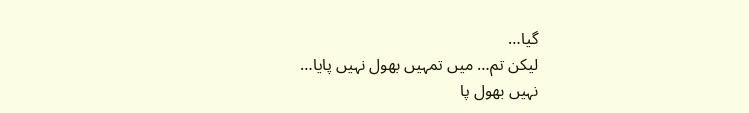گیا…
لیکن تم… میں تمہیں بھول نہیں پایا…
نہیں بھول پا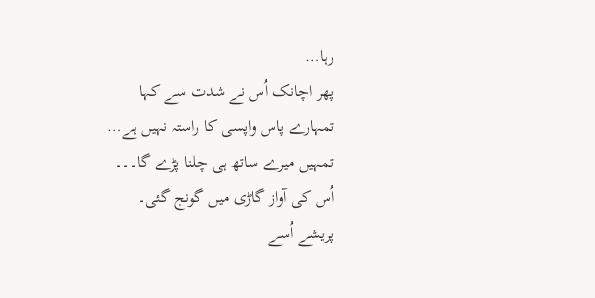رہا…
پھر اچانک اُس نے شدت سے کہا
تمہارے پاس واپسی کا راستہ نہیں ہے…
تمہیں میرے ساتھ ہی چلنا پڑے گا۔۔۔
اُس کی آواز گاڑی میں گونج گئی۔
پریشے اُسے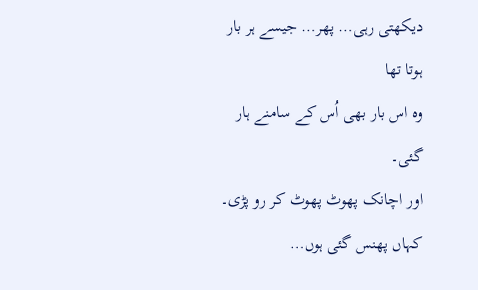دیکھتی رہی… پھر… جیسے ہر بار ہوتا تھا
وہ اس بار بھی اُس کے سامنے ہار گئی۔
اور اچانک پھوٹ پھوٹ کر رو پڑی۔
کہاں پھنس گئی ہوں…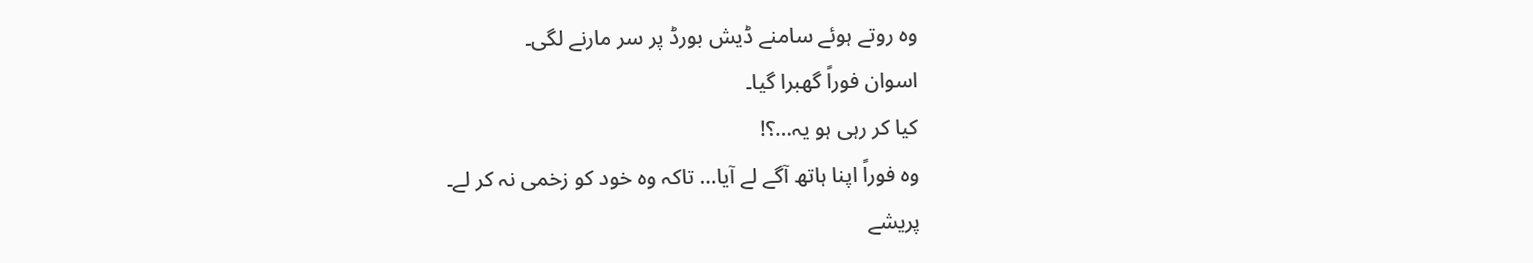وہ روتے ہوئے سامنے ڈیش بورڈ پر سر مارنے لگی۔
اسوان فوراً گھبرا گیا۔
کیا کر رہی ہو یہ…؟!
وہ فوراً اپنا ہاتھ آگے لے آیا… تاکہ وہ خود کو زخمی نہ کر لے۔
پریشے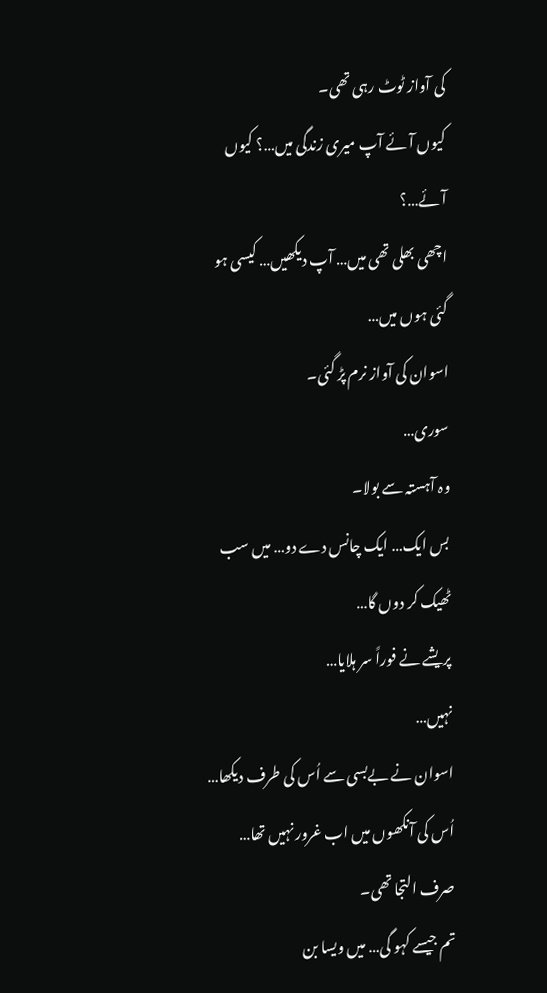کی آواز ٹوٹ رہی تھی۔
کیوں آئے آپ میری زندگی میں…؟ کیوں آئے…؟
اچھی بھلی تھی میں… آپ دیکھیں… کیسی ہو گئی ہوں میں…
اسوان کی آواز نرم پڑ گئی۔
سوری…
وہ آہستہ سے بولا۔
بس ایک… ایک چانس دے دو… میں سب ٹھیک کر دوں گا…
پریشے نے فوراً سر ہلایا…
نہیں…
اسوان نے بےبسی سے اُس کی طرف دیکھا…
اُس کی آنکھوں میں اب غرور نہیں تھا… صرف التجا تھی۔
تم جیسے کہو گی… میں ویسا بن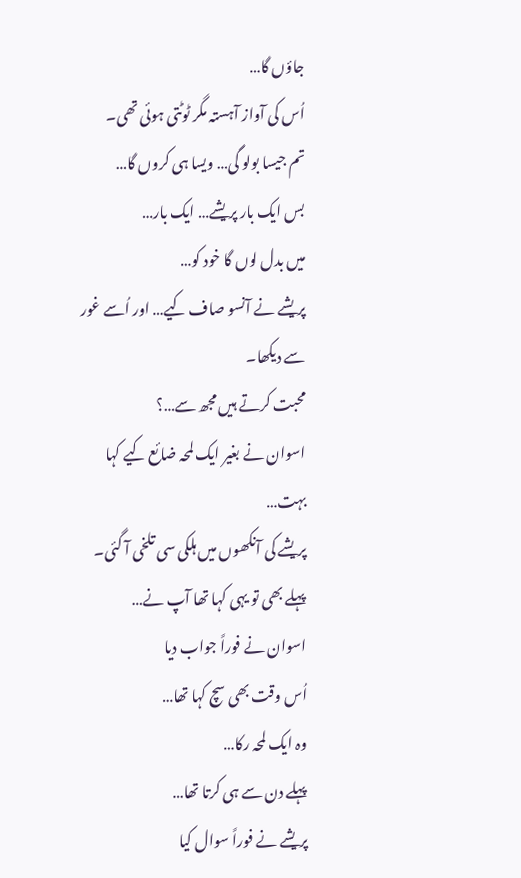جاؤں گا…
اُس کی آواز آہستہ مگر ٹوٹتی ہوئی تھی۔
تم جیسا بولو گی… ویسا ہی کروں گا…
بس ایک بار پریشے… ایک بار…
میں بدل لوں گا خود کو…
پریشے نے آنسو صاف کیے… اور اُسے غور سے دیکھا۔
محبت کرتے ہیں مجھ سے…؟
اسوان نے بغیر ایک لمحہ ضائع کیے کہا
بہت…
پریشے کی آنکھوں میں ہلکی سی تلخی آ گئی۔
پہلے بھی تو یہی کہا تھا آپ نے…
اسوان نے فوراً جواب دیا
اُس وقت بھی سچ کہا تھا…
وہ ایک لمحہ رکا…
پہلے دن سے ہی کرتا تھا…
پریشے نے فوراً سوال کیا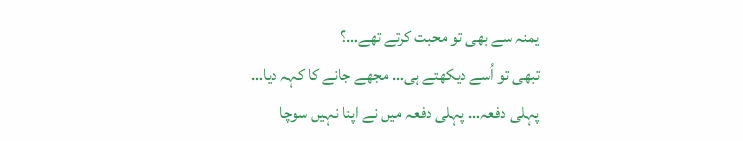یمنہ سے بھی تو محبت کرتے تھے…؟
تبھی تو اُسے دیکھتے ہی… مجھے جانے کا کہہ دیا…
پہلی دفعہ… پہلی دفعہ میں نے اپنا نہیں سوچا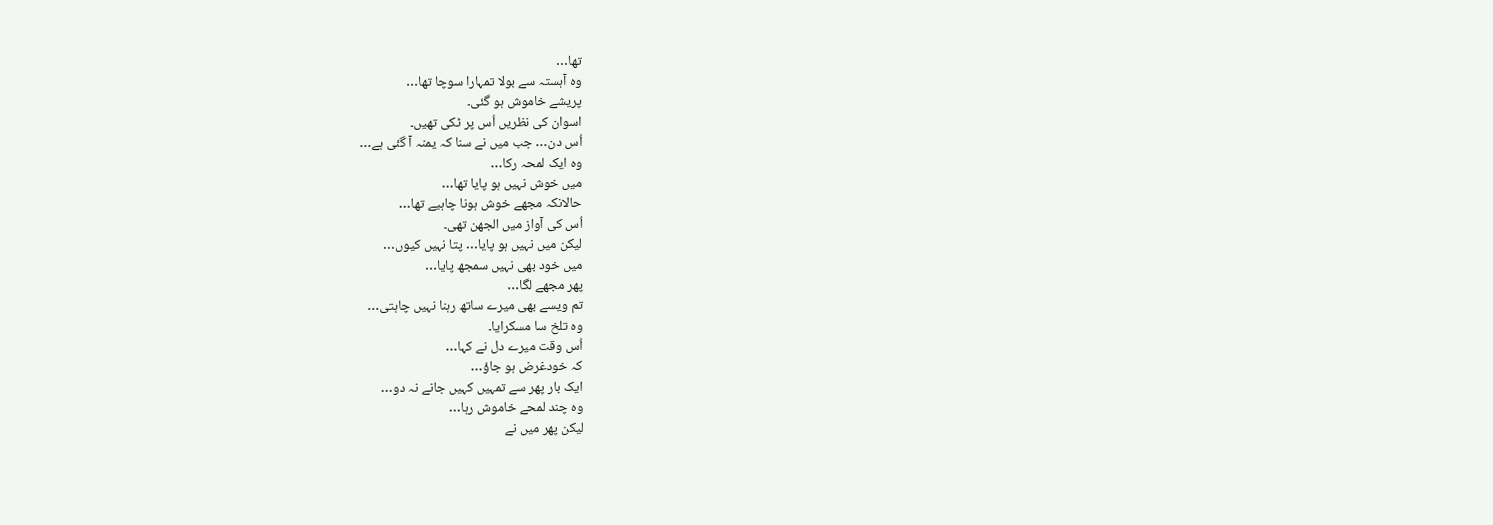تھا…
وہ آہستہ سے بولا تمہارا سوچا تھا…
پریشے خاموش ہو گئی۔
اسوان کی نظریں اُس پر ٹکی تھیں۔
اُس دن… جب میں نے سنا کہ یمنہ آ گئی ہے…
وہ ایک لمحہ رکا…
میں خوش نہیں ہو پایا تھا…
حالانکہ مجھے خوش ہونا چاہیے تھا…
اُس کی آواز میں الجھن تھی۔
لیکن میں نہیں ہو پایا… پتا نہیں کیوں…
میں خود بھی نہیں سمجھ پایا…
پھر مجھے لگا…
تم ویسے بھی میرے ساتھ رہنا نہیں چاہتی…
وہ تلخ سا مسکرایا۔
اُس وقت میرے دل نے کہا…
کہ خودغرض ہو جاؤ…
ایک بار پھر سے تمہیں کہیں جانے نہ دو…
وہ چند لمحے خاموش رہا…
لیکن پھر میں نے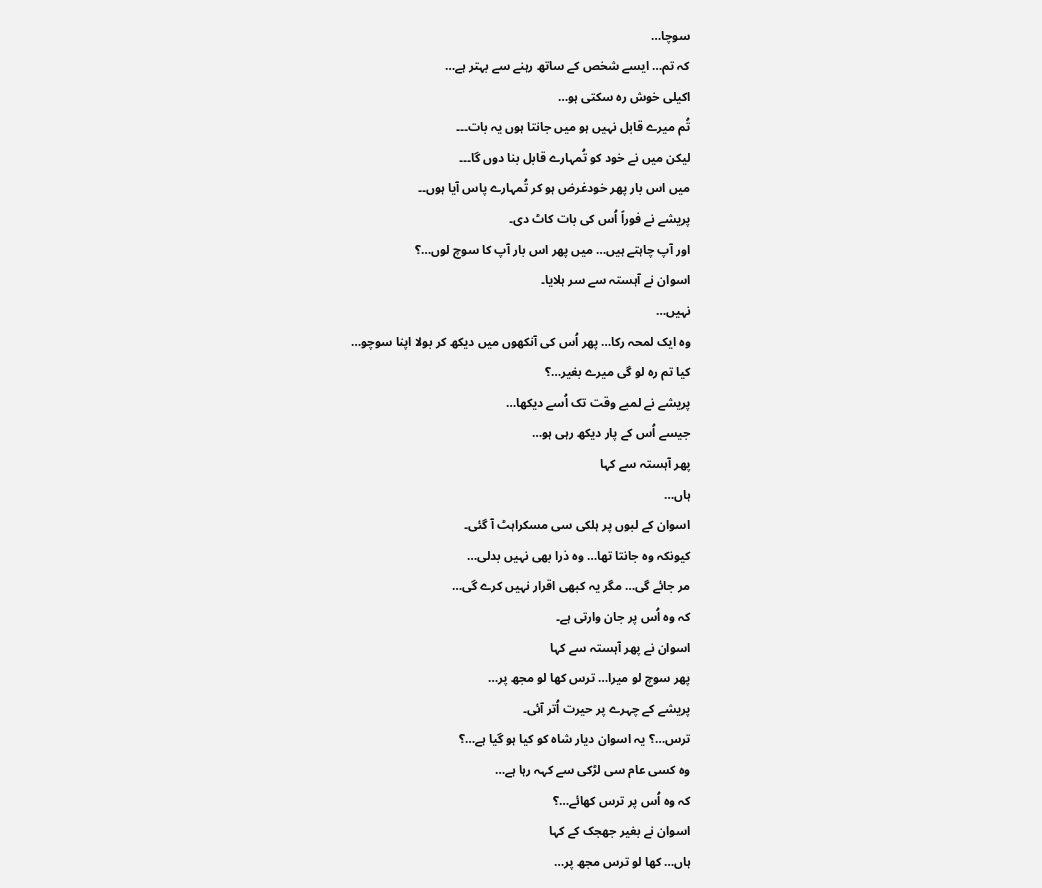سوچا…
کہ تم… ایسے شخص کے ساتھ رہنے سے بہتر ہے…
اکیلی خوش رہ سکتی ہو…
تُم میرے قابل نہیں ہو میں جانتا ہوں یہ بات۔۔۔
لیکن میں نے خود کو تُمہارے قابل بنا دوں گا۔۔۔
میں اس بار پھر خودغرض ہو کر تُمہارے پاس آیا ہوں۔۔
پریشے نے فوراً اُس کی بات کاٹ دی۔
اور آپ چاہتے ہیں… میں پھر اس بار آپ کا سوچ لوں…؟
اسوان نے آہستہ سے سر ہلایا۔
نہیں…
وہ ایک لمحہ رکا… پھر اُس کی آنکھوں میں دیکھ کر بولا اپنا سوچو…
کیا تم رہ لو گی میرے بغیر…؟
پریشے نے لمبے وقت تک اُسے دیکھا…
جیسے اُس کے پار دیکھ رہی ہو…
پھر آہستہ سے کہا
ہاں…
اسوان کے لبوں پر ہلکی سی مسکراہٹ آ گئی۔
کیونکہ وہ جانتا تھا… وہ ذرا بھی نہیں بدلی…
مر جائے گی… مگر یہ کبھی اقرار نہیں کرے گی…
کہ وہ اُس پر جان وارتی ہے۔
اسوان نے پھر آہستہ سے کہا
پھر سوچ لو میرا… ترس کھا لو مجھ پر…
پریشے کے چہرے پر حیرت اُتر آئی۔
ترس…؟ یہ اسوان دیار شاہ کو کیا ہو گیا ہے…؟
وہ کسی عام سی لڑکی سے کہہ رہا ہے…
کہ وہ اُس پر ترس کھائے…؟
اسوان نے بغیر جھجک کے کہا
ہاں… کھا لو ترس مجھ پر…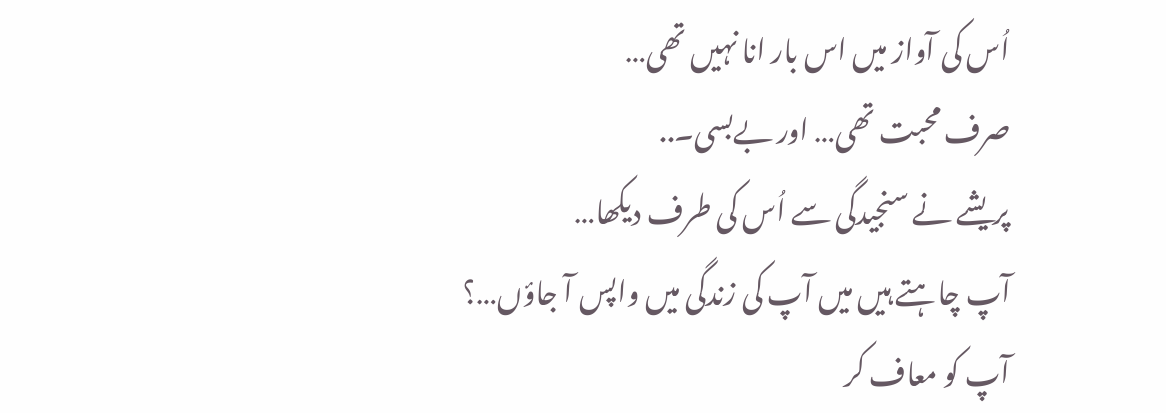اُس کی آواز میں اس بار انا نہیں تھی…
صرف محبت تھی… اور بےبسی۔..
پریشے نے سنجیدگی سے اُس کی طرف دیکھا…
آپ چاہتے ہیں میں آپ کی زندگی میں واپس آ جاؤں…؟
آپ کو معاف کر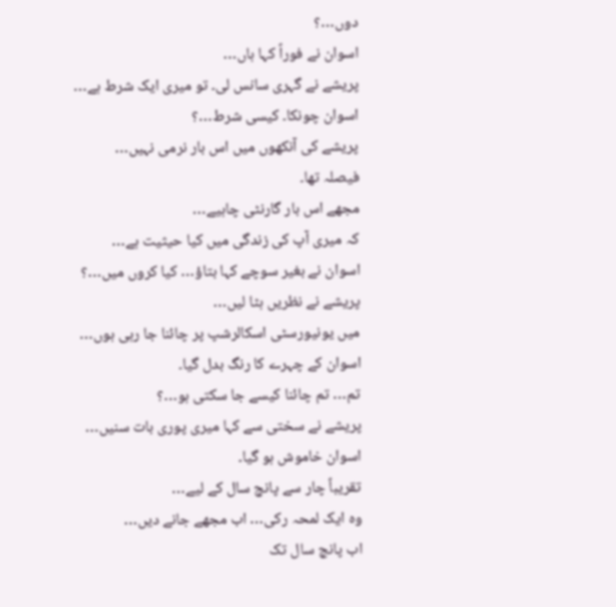دوں…؟
اسوان نے فوراً کہا ہاں…
پریشے نے گہری سانس لی۔ تو میری ایک شرط ہے…
اسوان چونکا۔ کیسی شرط…؟
پریشے کی آنکھوں میں اس بار نرمی نہیں…
فیصلہ تھا۔
مجھے اس بار گارنٹی چاہیے…
کہ میری آپ کی زندگی میں کیا حیثیت ہے…
اسوان نے بغیر سوچے کہا بتاؤ… کیا کروں میں…؟
پریشے نے نظریں ہٹا لیں…
میں یونیورسٹی اسکالرشپ پر چائنا جا رہی ہوں…
اسوان کے چہرے کا رنگ بدل گیا۔
تم… تم چائنا کیسے جا سکتی ہو…؟
پریشے نے سختی سے کہا میری پوری بات سنیں…
اسوان خاموش ہو گیا۔
تقریباً چار سے پانچ سال کے لیے…
وہ ایک لمحہ رکی… اب مجھے جانے دیں…
اب پانچ سال تک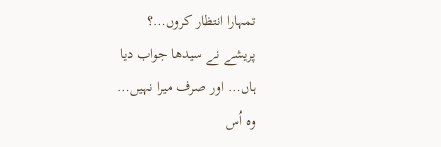تمہارا انتظار کروں…؟
پریشے نے سیدھا جواب دیا
ہاں… اور صرف میرا نہیں…
وہ اُس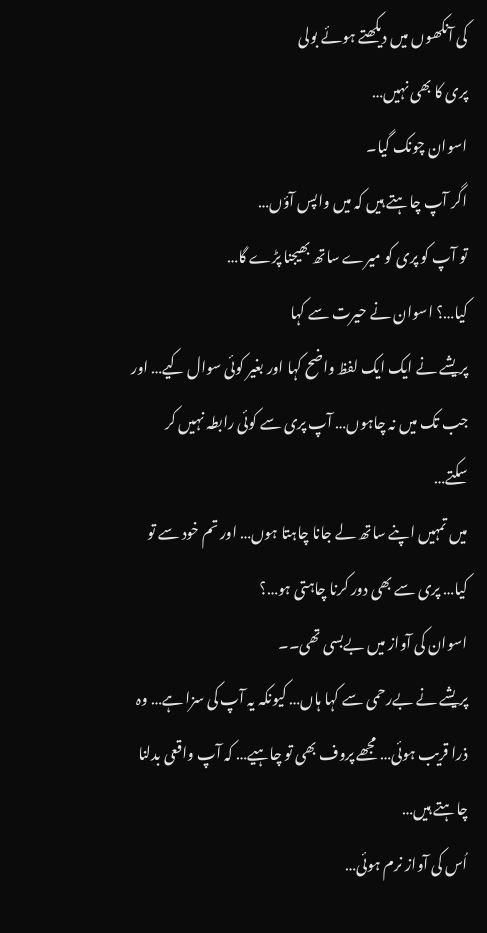کی آنکھوں میں دیکھتے ہوئے بولی
پری کا بھی نہیں…
اسوان چونک گیا۔
اگر آپ چاہتے ہیں کہ میں واپس آؤں…
تو آپ کو پری کو میرے ساتھ بھیجنا پڑے گا…
کیا…؟ اسوان نے حیرت سے کہا
پریشے نے ایک ایک لفظ واضح کہا اور بغیر کوئی سوال کیے… اور جب تک میں نہ چاہوں… آپ پری سے کوئی رابطہ نہیں کر سکتے…
میں تمہیں اپنے ساتھ لے جانا چاہتا ہوں… اور تم خود سے تو کیا… پری سے بھی دور کرنا چاہتی ہو…؟
اسوان کی آواز میں بےبسی تھی۔۔
پریشے نے بےرحمی سے کہا ہاں… کیونکہ یہ آپ کی سزا ہے… وہ ذرا قریب ہوئی… مجھے پروف بھی تو چاہیے… کہ آپ واقعی بدلنا چاہتے ہیں…
اُس کی آواز نرم ہوئی…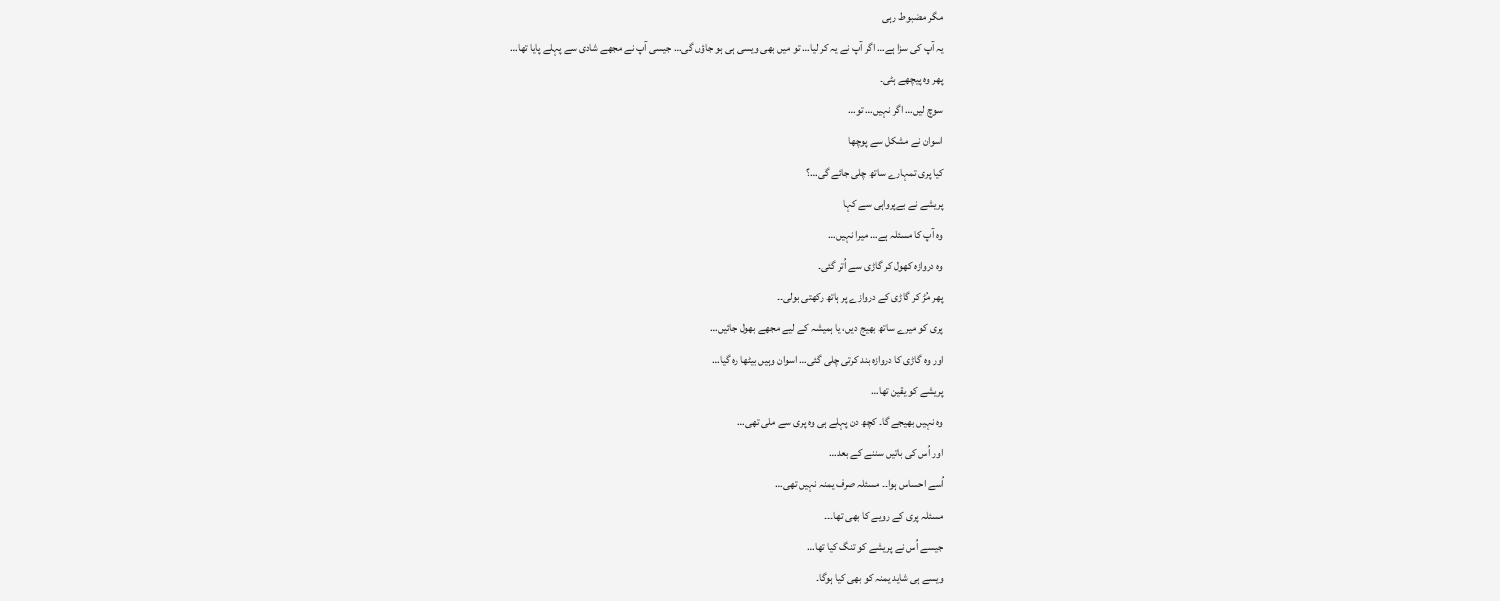مگر مضبوط رہی
یہ آپ کی سزا ہے… اگر آپ نے یہ کر لیا… تو میں بھی ویسی ہی ہو جاؤں گی… جیسی آپ نے مجھے شادی سے پہلے پایا تھا…
پھر وہ پیچھے ہٹی۔
سوچ لیں… اگر نہیں… تو…
اسوان نے مشکل سے پوچھا
کیا پری تمہارے ساتھ چلی جائے گی…؟
پریشے نے بےپرواہی سے کہا
وہ آپ کا مسئلہ ہے… میرا نہیں…
وہ دروازہ کھول کر گاڑی سے اُتر گئی۔
پھر مُڑ کر گاڑی کے دروازے پر ہاتھ رکھتی بولی۔۔
پری کو میرے ساتھ بھیج دیں، یا ہمیشہ کے لیے مجھے بھول جائیں…
اور وہ گاڑی کا دروازہ بند کرتی چلی گئی… اسوان وہیں بیٹھا رہ گیا…
پریشے کو یقین تھا…
وہ نہیں بھیجے گا۔ کچھ دن پہلے ہی وہ پری سے ملی تھی…
اور اُس کی باتیں سننے کے بعد…
اُسے احساس ہوا۔۔ مسئلہ صرف یمنہ نہیں تھی…
مسئلہ پری کے رویے کا بھی تھا۔۔۔
جیسے اُس نے پریشے کو تنگ کیا تھا…
ویسے ہی شاید یمنہ کو بھی کیا ہوگا۔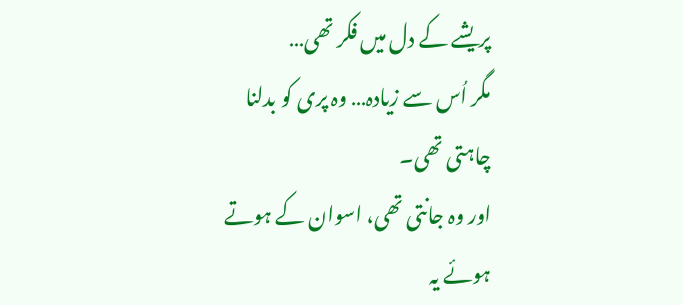پریشے کے دل میں فکر تھی…
مگر اُس سے زیادہ… وہ پری کو بدلنا چاہتی تھی۔
اور وہ جانتی تھی، اسوان کے ہوتے ہوئے یہ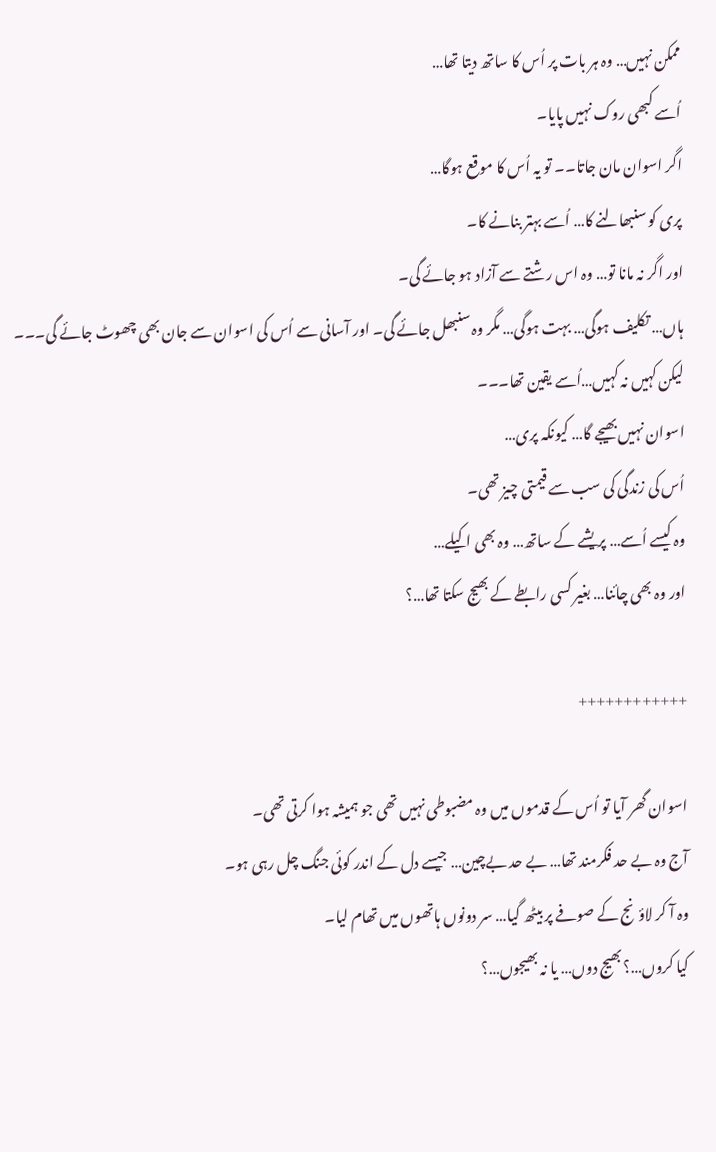ممکن نہیں… وہ ہر بات پر اُس کا ساتھ دیتا تھا…
اُسے کبھی روک نہیں پایا۔
اگر اسوان مان جاتا۔۔ تو یہ اُس کا موقع ہوگا…
پری کو سنبھالنے کا… اُسے بہتر بنانے کا۔
اور اگر نہ مانا تو… وہ اس رشتے سے آزاد ہو جائے گی۔
ہاں… تکلیف ہوگی… بہت ہوگی… مگر وہ سنبھل جائے گی۔ اور آسانی سے اُس کی اسوان سے جان بھی چھوٹ جائے گی۔۔۔
لیکن کہیں نہ کہیں…اُسے یقین تھا۔۔۔
اسوان نہیں بھیجے گا… کیونکہ پری…
اُس کی زندگی کی سب سے قیمتی چیز تھی۔
وہ کیسے اُسے… پریشے کے ساتھ… وہ بھی اکیلے…
اور وہ بھی چائنا… بغیر کسی رابطے کے بھیج سکتا تھا…؟

++++++++++++

اسوان گھر آیا تو اُس کے قدموں میں وہ مضبوطی نہیں تھی جو ہمیشہ ہوا کرتی تھی۔
آج وہ بے حد فکرمند تھا… بے حد بےچین… جیسے دل کے اندر کوئی جنگ چل رہی ہو۔
وہ آ کر لاؤنج کے صوفے پر بیٹھ گیا… سر دونوں ہاتھوں میں تھام لیا۔
کیا کروں…؟ بھیج دوں… یا نہ بھیجوں…؟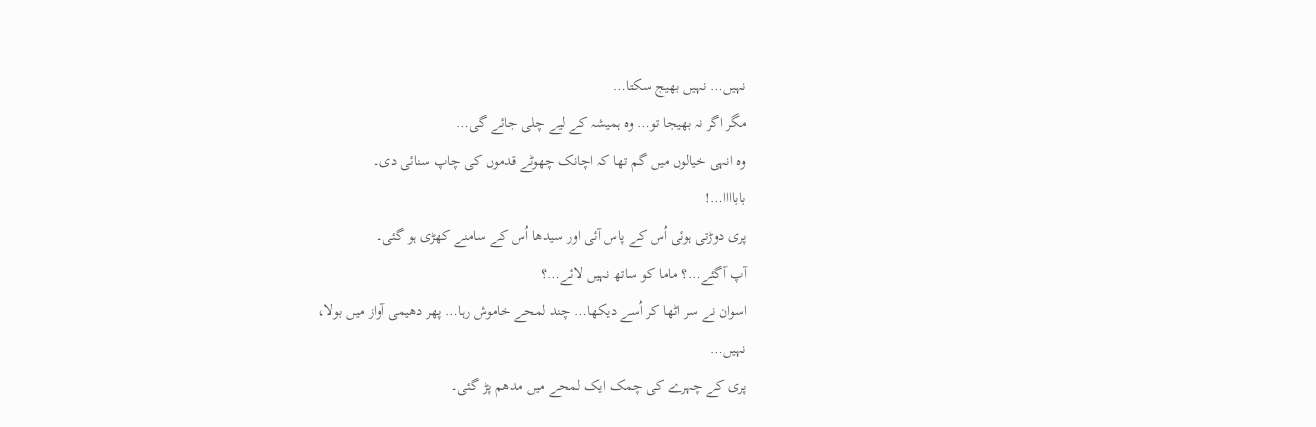نہیں… نہیں بھیج سکتا…
مگر اگر نہ بھیجا تو… وہ ہمیشہ کے لیے چلی جائے گی…
وہ انہی خیالوں میں گم تھا کہ اچانک چھوٹے قدموں کی چاپ سنائی دی۔
باباااا…!
پری دوڑتی ہوئی اُس کے پاس آئی اور سیدھا اُس کے سامنے کھڑی ہو گئی۔
آپ آگئے…؟ ماما کو ساتھ نہیں لائے…؟
اسوان نے سر اٹھا کر اُسے دیکھا… چند لمحے خاموش رہا… پھر دھیمی آواز میں بولا،
نہیں…
پری کے چہرے کی چمک ایک لمحے میں مدھم پڑ گئی۔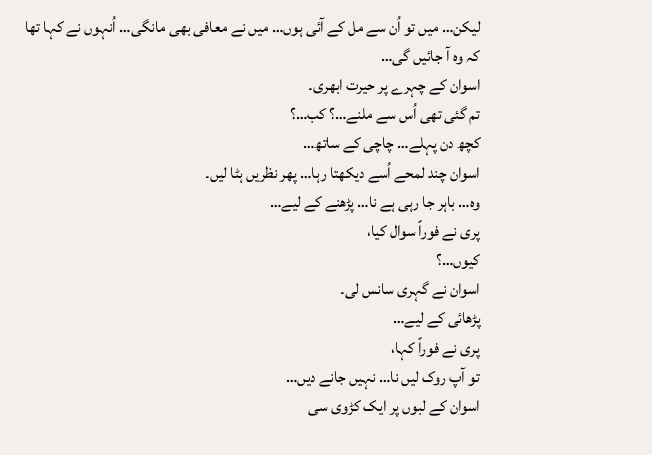لیکن… میں تو اُن سے مل کے آئی ہوں… میں نے معافی بھی مانگی… اُنہوں نے کہا تھا کہ وہ آ جائیں گی…
اسوان کے چہرے پر حیرت ابھری۔
تم گئی تھی اُس سے ملنے…؟ کب…؟
کچھ دن پہلے… چاچی کے ساتھ…
اسوان چند لمحے اُسے دیکھتا رہا… پھر نظریں ہٹا لیں۔
وہ… باہر جا رہی ہے نا… پڑھنے کے لیے…
پری نے فوراً سوال کیا،
کیوں…؟
اسوان نے گہری سانس لی۔
پڑھائی کے لیے…
پری نے فوراً کہا،
تو آپ روک لیں نا… نہیں جانے دیں…
اسوان کے لبوں پر ایک کڑوی سی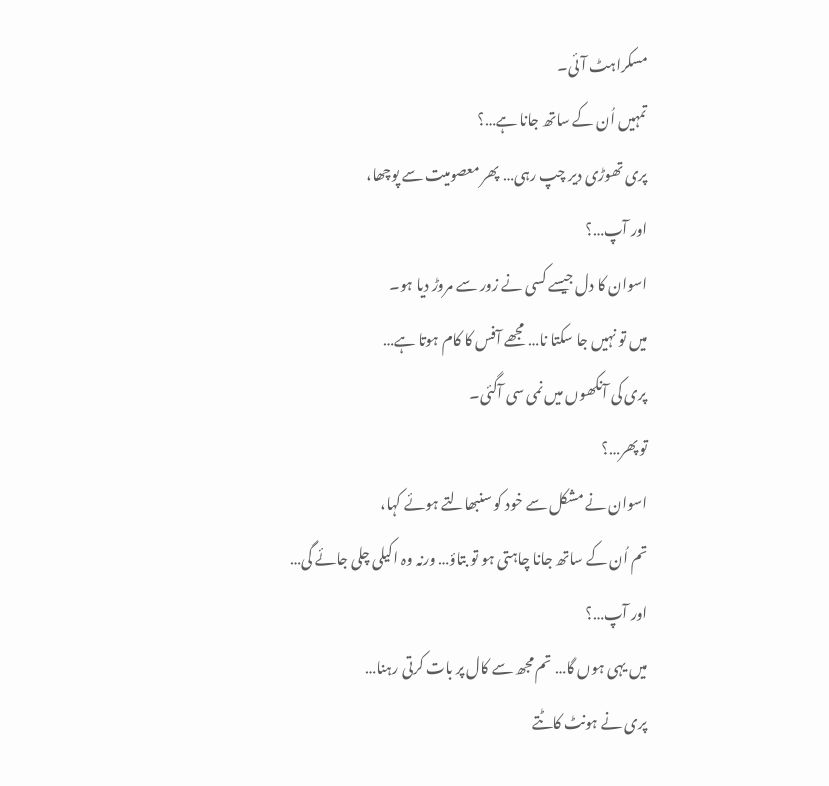مسکراہٹ آئی۔
تمہیں اُن کے ساتھ جانا ہے…؟
پری تھوڑی دیر چپ رہی… پھر معصومیت سے پوچھا،
اور آپ…؟
اسوان کا دل جیسے کسی نے زور سے مروڑ دیا ہو۔
میں تو نہیں جا سکتا نا… مجھے آفس کا کام ہوتا ہے…
پری کی آنکھوں میں نمی سی آگئی۔
تو پھر…؟
اسوان نے مشکل سے خود کو سنبھالتے ہوئے کہا،
تم اُن کے ساتھ جانا چاہتی ہو تو بتاؤ… ورنہ وہ اکیلی چلی جائے گی…
اور آپ…؟
میں یہی ہوں گا… تم مجھ سے کال پر بات کرتی رہنا…
پری نے ہونٹ کاٹتے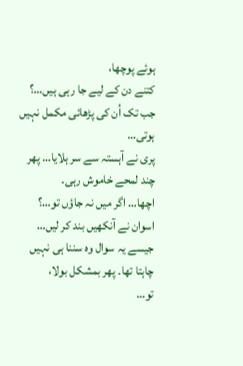ہوئے پوچھا،
کتنے دن کے لیے جا رہی ہیں…؟
جب تک اُن کی پڑھائی مکمل نہیں ہوتی…
پری نے آہستہ سے سر ہلایا… پھر چند لمحے خاموش رہی۔
اچھا… اگر میں نہ جاؤں تو…؟
اسوان نے آنکھیں بند کر لیں… جیسے یہ سوال وہ سننا ہی نہیں چاہتا تھا۔ پھر بمشکل بولا،
تو…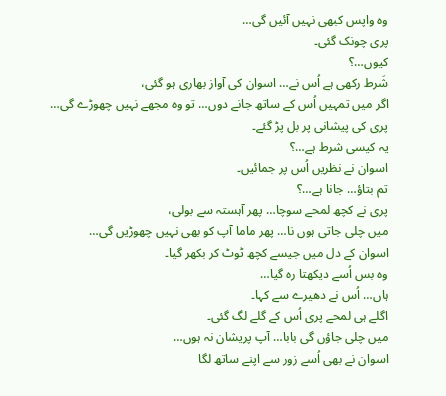وہ واپس کبھی نہیں آئیں گی…
پری چونک گئی۔
کیوں…؟
شَرط رکھی ہے اُس نے… اسوان کی آواز بھاری ہو گئی،
اگر میں تمہیں اُس کے ساتھ جانے دوں… تو وہ مجھے نہیں چھوڑے گی…
پری کی پیشانی پر بل پڑ گئے۔
یہ کیسی شرط ہے…؟
اسوان نے نظریں اُس پر جمائیں۔
تم بتاؤ… جانا ہے…؟
پری نے کچھ لمحے سوچا… پھر آہستہ سے بولی،
میں چلی جاتی ہوں نا… پھر ماما آپ کو بھی نہیں چھوڑیں گی…
اسوان کے دل میں جیسے کچھ ٹوٹ کر بکھر گیا۔
وہ بس اُسے دیکھتا رہ گیا…
ہاں… اُس نے دھیرے سے کہا۔
اگلے ہی لمحے پری اُس کے گلے لگ گئی۔
میں چلی جاؤں گی بابا… آپ پریشان نہ ہوں…
اسوان نے بھی اُسے زور سے اپنے ساتھ لگا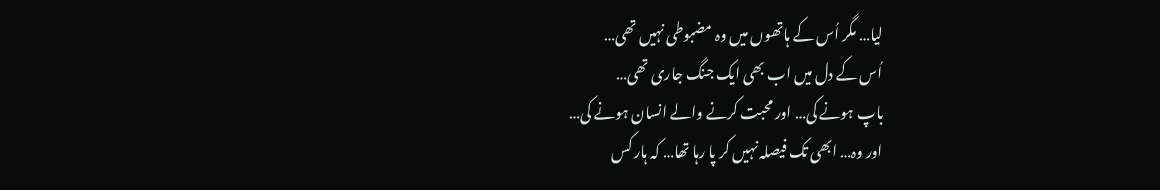لیا… مگر اُس کے ہاتھوں میں وہ مضبوطی نہیں تھی…
اُس کے دل میں اب بھی ایک جنگ جاری تھی…
باپ ہونے کی… اور محبت کرنے والے انسان ہونے کی…
اور وہ… ابھی تک فیصلہ نہیں کر پا رہا تھا… کہ ہار کس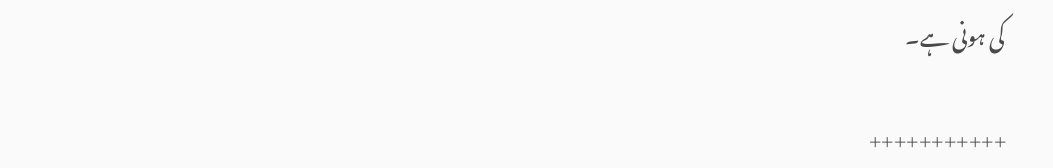کی ہونی ہے۔

+++++++++++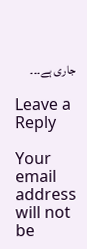جاری ہے۔۔۔

Leave a Reply

Your email address will not be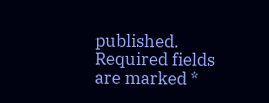published. Required fields are marked *